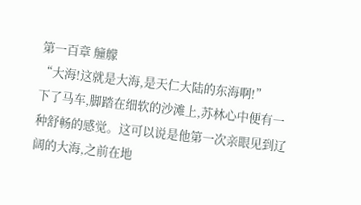第一百章 艟艨
“大海!这就是大海,是天仁大陆的东海啊!”
下了马车,脚踏在细软的沙滩上,苏林心中便有一种舒畅的感觉。这可以说是他第一次亲眼见到辽阔的大海,之前在地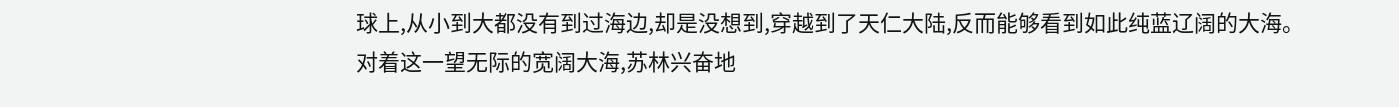球上,从小到大都没有到过海边,却是没想到,穿越到了天仁大陆,反而能够看到如此纯蓝辽阔的大海。
对着这一望无际的宽阔大海,苏林兴奋地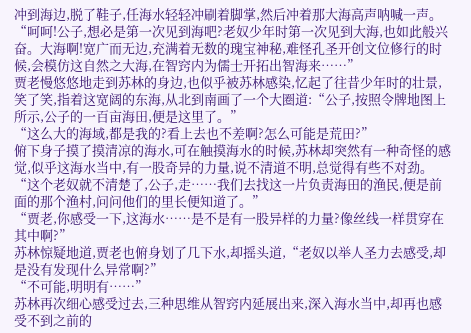冲到海边,脱了鞋子,任海水轻轻冲刷着脚掌,然后冲着那大海高声呐喊一声。
“呵呵!公子,想必是第一次见到海吧?老奴少年时第一次见到大海,也如此般兴奋。大海啊!宽广而无边,充满着无数的瑰宝神秘,难怪孔圣开创文位修行的时候,会模仿这自然之大海,在智窍内为儒士开拓出智海来……”
贾老慢悠悠地走到苏林的身边,也似乎被苏林感染,忆起了往昔少年时的壮景,笑了笑,指着这宽阔的东海,从北到南画了一个大圈道:“公子,按照令牌地图上所示,公子的一百亩海田,便是这里了。”
“这么大的海域,都是我的?看上去也不差啊?怎么可能是荒田?”
俯下身子摸了摸清凉的海水,可在触摸海水的时候,苏林却突然有一种奇怪的感觉,似乎这海水当中,有一股奇异的力量,说不清道不明,总觉得有些不对劲。
“这个老奴就不清楚了,公子,走……我们去找这一片负责海田的渔民,便是前面的那个渔村,问问他们的里长便知道了。”
“贾老,你感受一下,这海水……是不是有一股异样的力量?像丝线一样贯穿在其中啊?”
苏林惊疑地道,贾老也俯身划了几下水,却摇头道,“老奴以举人圣力去感受,却是没有发现什么异常啊?”
“不可能,明明有……”
苏林再次细心感受过去,三种思维从智窍内延展出来,深入海水当中,却再也感受不到之前的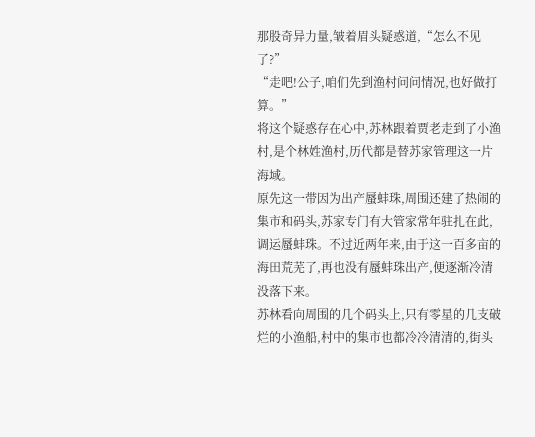那股奇异力量,皱着眉头疑惑道,“怎么不见了?”
“走吧!公子,咱们先到渔村问问情况,也好做打算。”
将这个疑惑存在心中,苏林跟着贾老走到了小渔村,是个林姓渔村,历代都是替苏家管理这一片海域。
原先这一带因为出产蜃蚌珠,周围还建了热闹的集市和码头,苏家专门有大管家常年驻扎在此,调运蜃蚌珠。不过近两年来,由于这一百多亩的海田荒芜了,再也没有蜃蚌珠出产,便逐渐冷清没落下来。
苏林看向周围的几个码头上,只有零星的几支破烂的小渔船,村中的集市也都冷冷清清的,街头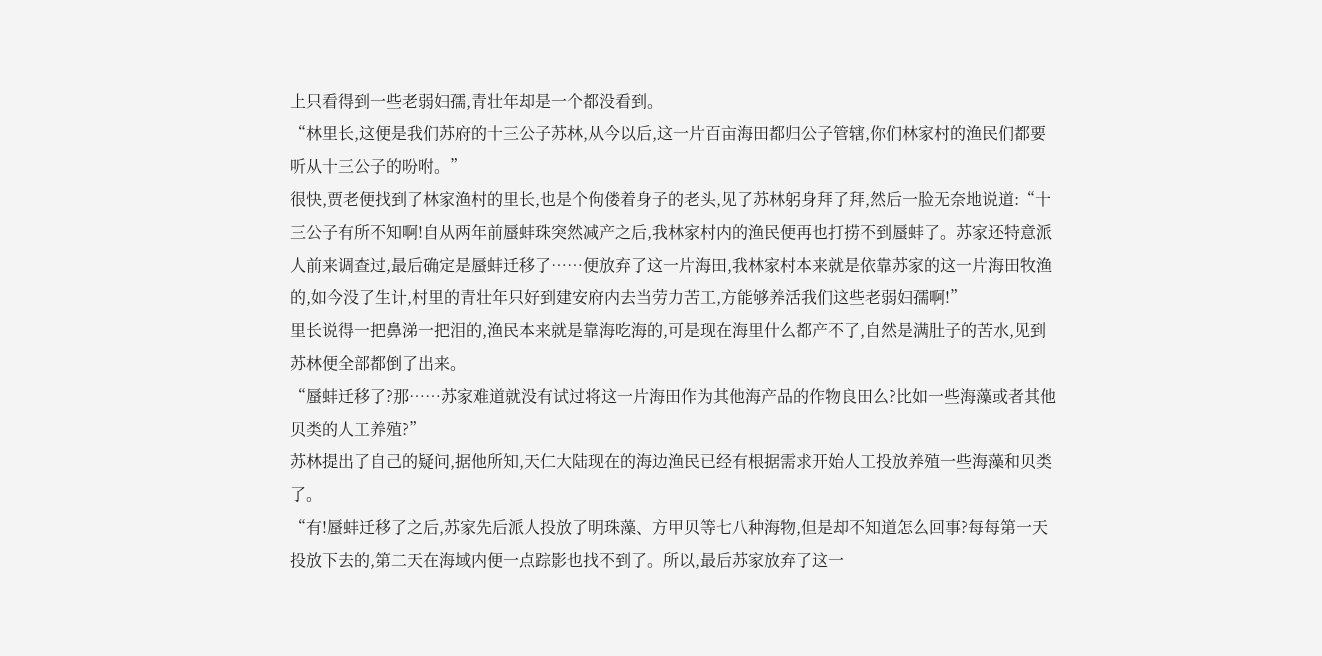上只看得到一些老弱妇孺,青壮年却是一个都没看到。
“林里长,这便是我们苏府的十三公子苏林,从今以后,这一片百亩海田都归公子管辖,你们林家村的渔民们都要听从十三公子的吩咐。”
很快,贾老便找到了林家渔村的里长,也是个佝偻着身子的老头,见了苏林躬身拜了拜,然后一脸无奈地说道:“十三公子有所不知啊!自从两年前蜃蚌珠突然减产之后,我林家村内的渔民便再也打捞不到蜃蚌了。苏家还特意派人前来调查过,最后确定是蜃蚌迁移了……便放弃了这一片海田,我林家村本来就是依靠苏家的这一片海田牧渔的,如今没了生计,村里的青壮年只好到建安府内去当劳力苦工,方能够养活我们这些老弱妇孺啊!”
里长说得一把鼻涕一把泪的,渔民本来就是靠海吃海的,可是现在海里什么都产不了,自然是满肚子的苦水,见到苏林便全部都倒了出来。
“蜃蚌迁移了?那……苏家难道就没有试过将这一片海田作为其他海产品的作物良田么?比如一些海藻或者其他贝类的人工养殖?”
苏林提出了自己的疑问,据他所知,天仁大陆现在的海边渔民已经有根据需求开始人工投放养殖一些海藻和贝类了。
“有!蜃蚌迁移了之后,苏家先后派人投放了明珠藻、方甲贝等七八种海物,但是却不知道怎么回事?每每第一天投放下去的,第二天在海域内便一点踪影也找不到了。所以,最后苏家放弃了这一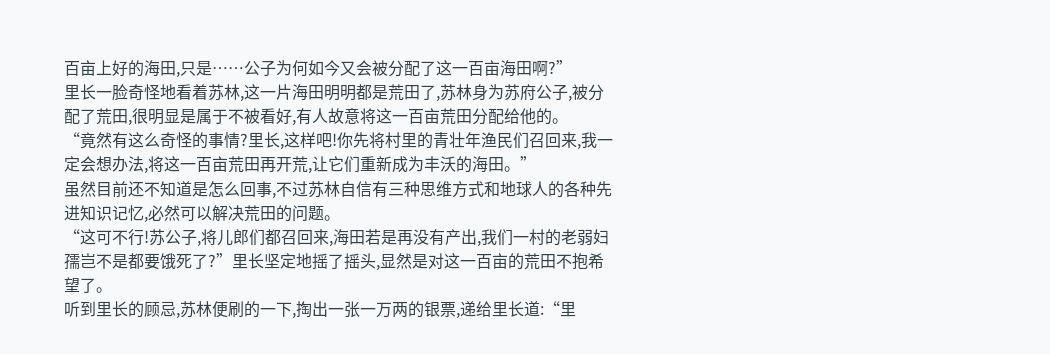百亩上好的海田,只是……公子为何如今又会被分配了这一百亩海田啊?”
里长一脸奇怪地看着苏林,这一片海田明明都是荒田了,苏林身为苏府公子,被分配了荒田,很明显是属于不被看好,有人故意将这一百亩荒田分配给他的。
“竟然有这么奇怪的事情?里长,这样吧!你先将村里的青壮年渔民们召回来,我一定会想办法,将这一百亩荒田再开荒,让它们重新成为丰沃的海田。”
虽然目前还不知道是怎么回事,不过苏林自信有三种思维方式和地球人的各种先进知识记忆,必然可以解决荒田的问题。
“这可不行!苏公子,将儿郎们都召回来,海田若是再没有产出,我们一村的老弱妇孺岂不是都要饿死了?”里长坚定地摇了摇头,显然是对这一百亩的荒田不抱希望了。
听到里长的顾忌,苏林便刷的一下,掏出一张一万两的银票,递给里长道:“里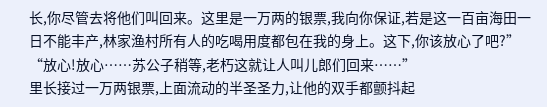长,你尽管去将他们叫回来。这里是一万两的银票,我向你保证,若是这一百亩海田一日不能丰产,林家渔村所有人的吃喝用度都包在我的身上。这下,你该放心了吧?”
“放心!放心……苏公子稍等,老朽这就让人叫儿郎们回来……”
里长接过一万两银票,上面流动的半圣圣力,让他的双手都颤抖起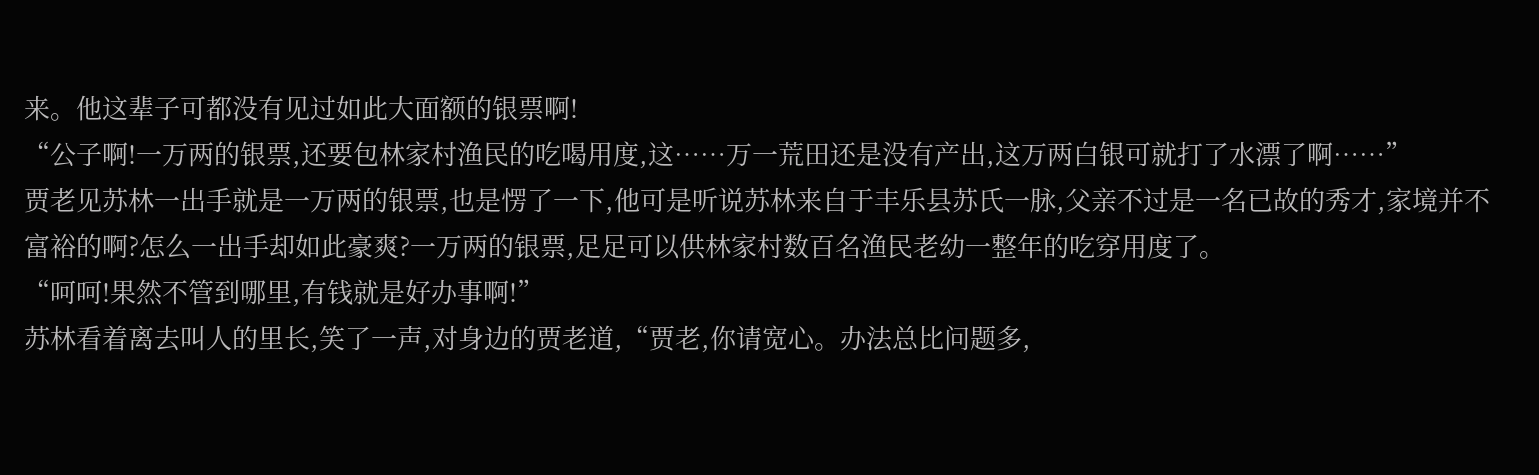来。他这辈子可都没有见过如此大面额的银票啊!
“公子啊!一万两的银票,还要包林家村渔民的吃喝用度,这……万一荒田还是没有产出,这万两白银可就打了水漂了啊……”
贾老见苏林一出手就是一万两的银票,也是愣了一下,他可是听说苏林来自于丰乐县苏氏一脉,父亲不过是一名已故的秀才,家境并不富裕的啊?怎么一出手却如此豪爽?一万两的银票,足足可以供林家村数百名渔民老幼一整年的吃穿用度了。
“呵呵!果然不管到哪里,有钱就是好办事啊!”
苏林看着离去叫人的里长,笑了一声,对身边的贾老道,“贾老,你请宽心。办法总比问题多,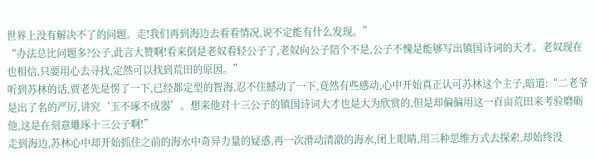世界上没有解决不了的问题。走!我们再到海边去看看情况,说不定能有什么发现。”
“办法总比问题多?公子,此言大赞啊!看来倒是老奴看轻公子了,老奴向公子陪个不是,公子不愧是能够写出镇国诗词的天才。老奴现在也相信,只要用心去寻找,定然可以找到荒田的原因。”
听到苏林的话,贾老先是愣了一下,已经都定型的智海,忍不住撼动了一下,竟然有些感动,心中开始真正认可苏林这个主子,暗道:“二老爷是出了名的严厉,讲究‘玉不琢不成器’。想来他对十三公子的镇国诗词大才也是大为欣赏的,但是却偏偏用这一百亩荒田来考验磨砺他,这是在刻意雕琢十三公子啊!”
走到海边,苏林心中却开始抓住之前的海水中奇异力量的疑惑,再一次滑动清澈的海水,闭上眼睛,用三种思维方式去探索,却始终没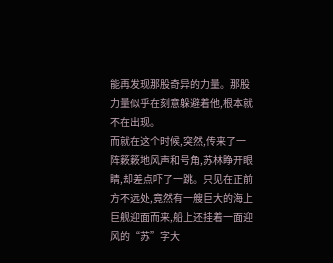能再发现那股奇异的力量。那股力量似乎在刻意躲避着他,根本就不在出现。
而就在这个时候,突然,传来了一阵簌簌地风声和号角,苏林睁开眼睛,却差点吓了一跳。只见在正前方不远处,竟然有一艘巨大的海上巨舰迎面而来,船上还挂着一面迎风的“苏”字大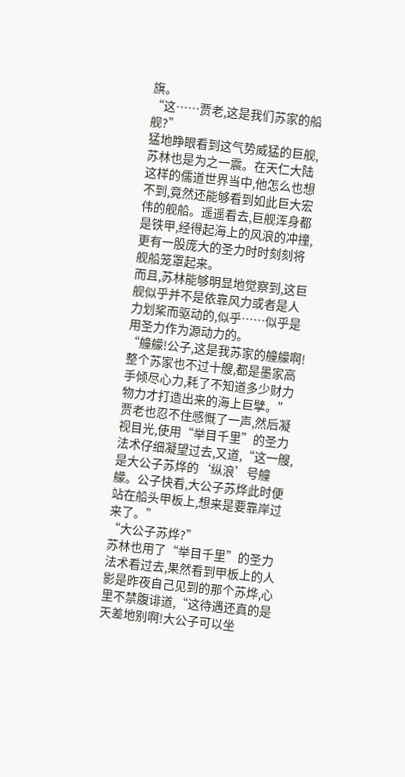旗。
“这……贾老,这是我们苏家的船舰?”
猛地睁眼看到这气势威猛的巨舰,苏林也是为之一震。在天仁大陆这样的儒道世界当中,他怎么也想不到,竟然还能够看到如此巨大宏伟的舰船。遥遥看去,巨舰浑身都是铁甲,经得起海上的风浪的冲撞,更有一股庞大的圣力时时刻刻将舰船笼罩起来。
而且,苏林能够明显地觉察到,这巨舰似乎并不是依靠风力或者是人力划桨而驱动的,似乎……似乎是用圣力作为源动力的。
“艟艨!公子,这是我苏家的艟艨啊!整个苏家也不过十艘,都是墨家高手倾尽心力,耗了不知道多少财力物力才打造出来的海上巨擘。”
贾老也忍不住感慨了一声,然后凝视目光,使用“举目千里”的圣力法术仔细凝望过去,又道,“这一艘,是大公子苏烨的‘纵浪’号艟艨。公子快看,大公子苏烨此时便站在船头甲板上,想来是要靠岸过来了。”
“大公子苏烨?”
苏林也用了“举目千里”的圣力法术看过去,果然看到甲板上的人影是昨夜自己见到的那个苏烨,心里不禁腹诽道,“这待遇还真的是天差地别啊!大公子可以坐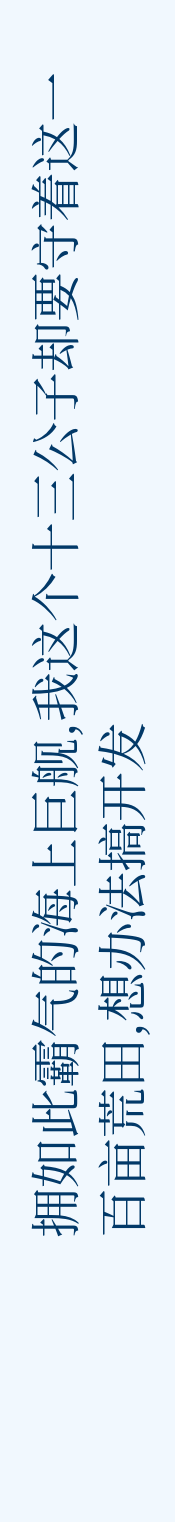拥如此霸气的海上巨舰,我这个十三公子却要守着这一百亩荒田,想办法搞开发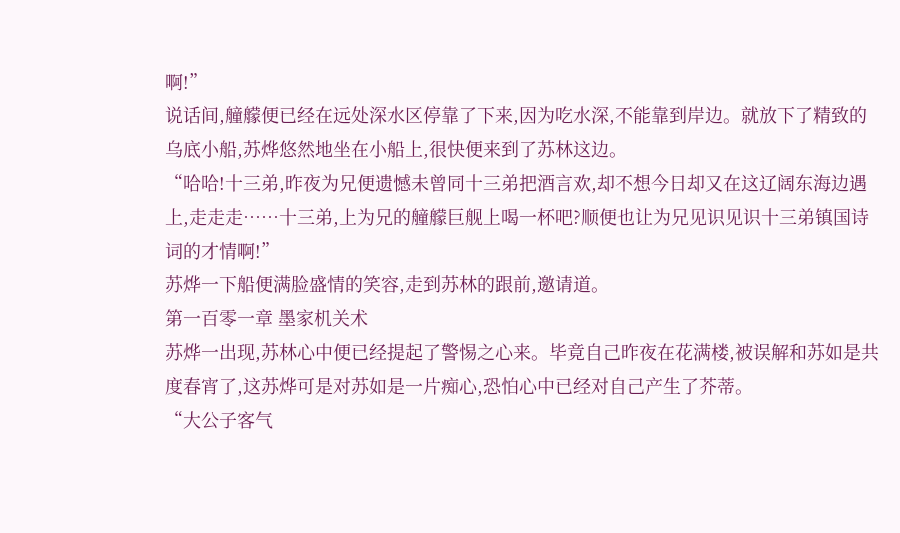啊!”
说话间,艟艨便已经在远处深水区停靠了下来,因为吃水深,不能靠到岸边。就放下了精致的乌底小船,苏烨悠然地坐在小船上,很快便来到了苏林这边。
“哈哈!十三弟,昨夜为兄便遗憾未曾同十三弟把酒言欢,却不想今日却又在这辽阔东海边遇上,走走走……十三弟,上为兄的艟艨巨舰上喝一杯吧?顺便也让为兄见识见识十三弟镇国诗词的才情啊!”
苏烨一下船便满脸盛情的笑容,走到苏林的跟前,邀请道。
第一百零一章 墨家机关术
苏烨一出现,苏林心中便已经提起了警惕之心来。毕竟自己昨夜在花满楼,被误解和苏如是共度春宵了,这苏烨可是对苏如是一片痴心,恐怕心中已经对自己产生了芥蒂。
“大公子客气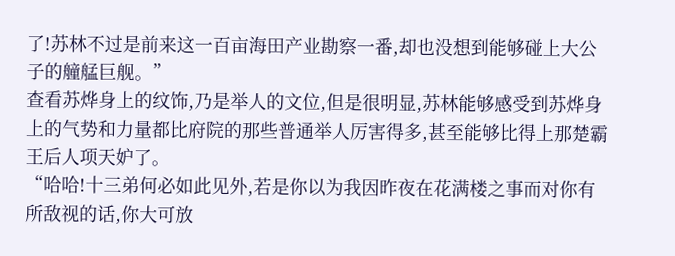了!苏林不过是前来这一百亩海田产业勘察一番,却也没想到能够碰上大公子的艟艋巨舰。”
查看苏烨身上的纹饰,乃是举人的文位,但是很明显,苏林能够感受到苏烨身上的气势和力量都比府院的那些普通举人厉害得多,甚至能够比得上那楚霸王后人项天妒了。
“哈哈!十三弟何必如此见外,若是你以为我因昨夜在花满楼之事而对你有所敌视的话,你大可放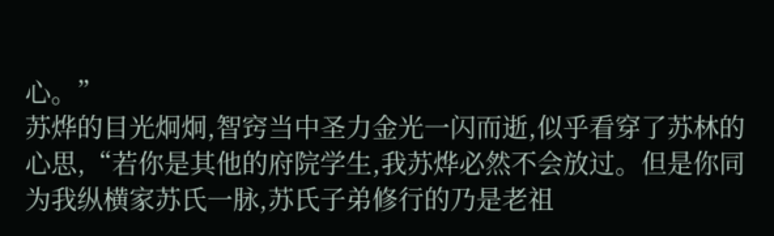心。”
苏烨的目光炯炯,智窍当中圣力金光一闪而逝,似乎看穿了苏林的心思,“若你是其他的府院学生,我苏烨必然不会放过。但是你同为我纵横家苏氏一脉,苏氏子弟修行的乃是老祖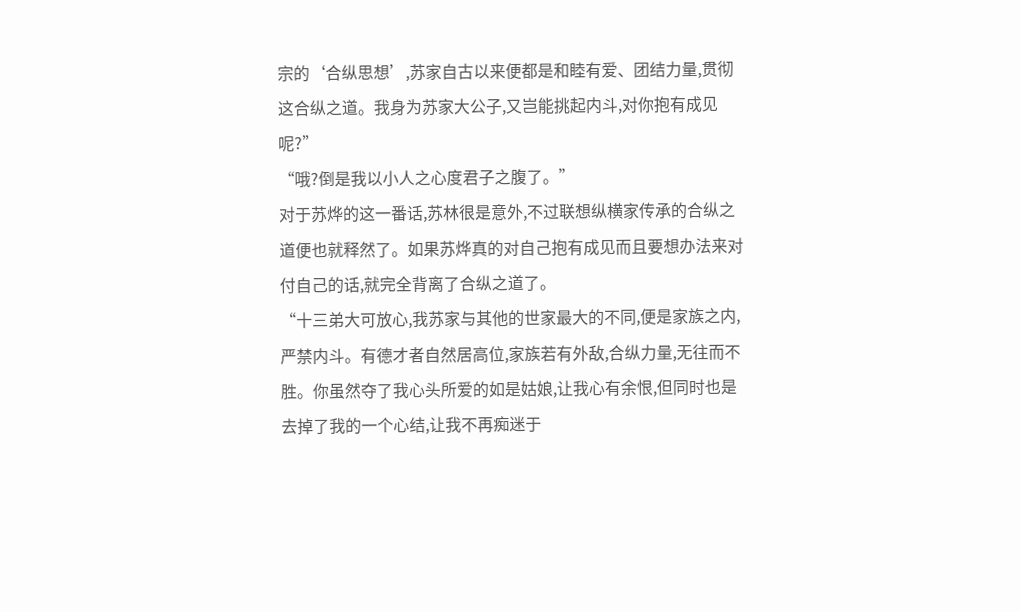宗的‘合纵思想’,苏家自古以来便都是和睦有爱、团结力量,贯彻这合纵之道。我身为苏家大公子,又岂能挑起内斗,对你抱有成见呢?”
“哦?倒是我以小人之心度君子之腹了。”
对于苏烨的这一番话,苏林很是意外,不过联想纵横家传承的合纵之道便也就释然了。如果苏烨真的对自己抱有成见而且要想办法来对付自己的话,就完全背离了合纵之道了。
“十三弟大可放心,我苏家与其他的世家最大的不同,便是家族之内,严禁内斗。有德才者自然居高位,家族若有外敌,合纵力量,无往而不胜。你虽然夺了我心头所爱的如是姑娘,让我心有余恨,但同时也是去掉了我的一个心结,让我不再痴迷于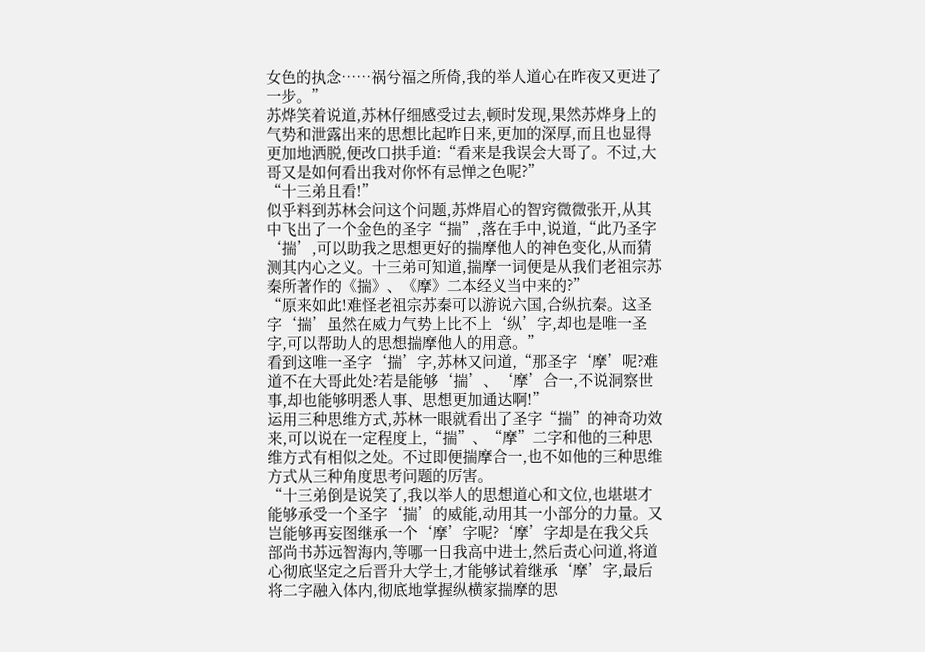女色的执念……祸兮福之所倚,我的举人道心在昨夜又更进了一步。”
苏烨笑着说道,苏林仔细感受过去,顿时发现,果然苏烨身上的气势和泄露出来的思想比起昨日来,更加的深厚,而且也显得更加地洒脱,便改口拱手道:“看来是我误会大哥了。不过,大哥又是如何看出我对你怀有忌惮之色呢?”
“十三弟且看!”
似乎料到苏林会问这个问题,苏烨眉心的智窍微微张开,从其中飞出了一个金色的圣字“揣”,落在手中,说道,“此乃圣字‘揣’,可以助我之思想更好的揣摩他人的神色变化,从而猜测其内心之义。十三弟可知道,揣摩一词便是从我们老祖宗苏秦所著作的《揣》、《摩》二本经义当中来的?”
“原来如此!难怪老祖宗苏秦可以游说六国,合纵抗秦。这圣字‘揣’虽然在威力气势上比不上‘纵’字,却也是唯一圣字,可以帮助人的思想揣摩他人的用意。”
看到这唯一圣字‘揣’字,苏林又问道,“那圣字‘摩’呢?难道不在大哥此处?若是能够‘揣’、‘摩’合一,不说洞察世事,却也能够明悉人事、思想更加通达啊!”
运用三种思维方式,苏林一眼就看出了圣字“揣”的神奇功效来,可以说在一定程度上,“揣”、“摩”二字和他的三种思维方式有相似之处。不过即便揣摩合一,也不如他的三种思维方式从三种角度思考问题的厉害。
“十三弟倒是说笑了,我以举人的思想道心和文位,也堪堪才能够承受一个圣字‘揣’的威能,动用其一小部分的力量。又岂能够再妄图继承一个‘摩’字呢?‘摩’字却是在我父兵部尚书苏远智海内,等哪一日我高中进士,然后责心问道,将道心彻底坚定之后晋升大学士,才能够试着继承‘摩’字,最后将二字融入体内,彻底地掌握纵横家揣摩的思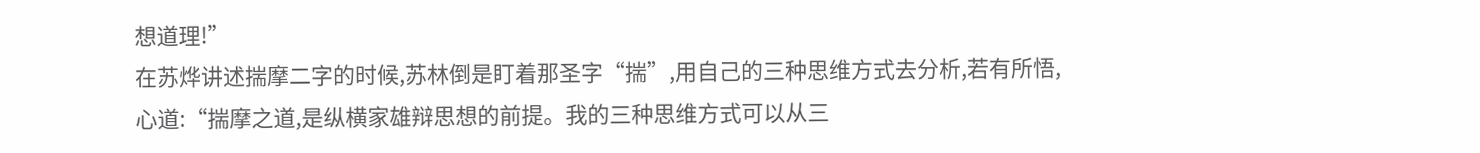想道理!”
在苏烨讲述揣摩二字的时候,苏林倒是盯着那圣字“揣”,用自己的三种思维方式去分析,若有所悟,心道:“揣摩之道,是纵横家雄辩思想的前提。我的三种思维方式可以从三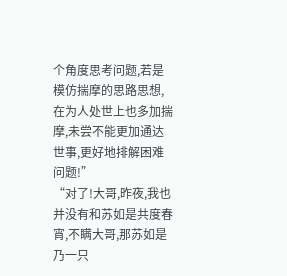个角度思考问题,若是模仿揣摩的思路思想,在为人处世上也多加揣摩,未尝不能更加通达世事,更好地排解困难问题!”
“对了!大哥,昨夜,我也并没有和苏如是共度春宵,不瞒大哥,那苏如是乃一只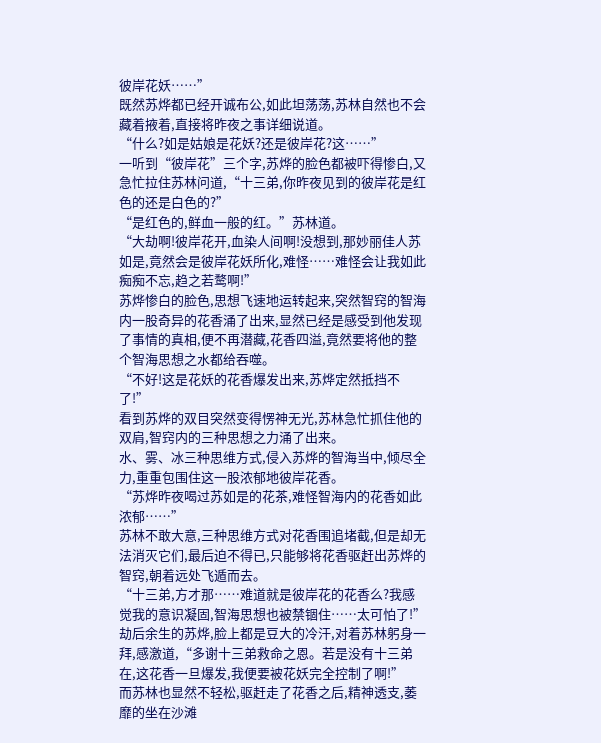彼岸花妖……”
既然苏烨都已经开诚布公,如此坦荡荡,苏林自然也不会藏着掖着,直接将昨夜之事详细说道。
“什么?如是姑娘是花妖?还是彼岸花?这……”
一听到“彼岸花”三个字,苏烨的脸色都被吓得惨白,又急忙拉住苏林问道,“十三弟,你昨夜见到的彼岸花是红色的还是白色的?”
“是红色的,鲜血一般的红。”苏林道。
“大劫啊!彼岸花开,血染人间啊!没想到,那妙丽佳人苏如是,竟然会是彼岸花妖所化,难怪……难怪会让我如此痴痴不忘,趋之若鹜啊!”
苏烨惨白的脸色,思想飞速地运转起来,突然智窍的智海内一股奇异的花香涌了出来,显然已经是感受到他发现了事情的真相,便不再潜藏,花香四溢,竟然要将他的整个智海思想之水都给吞噬。
“不好!这是花妖的花香爆发出来,苏烨定然抵挡不了!”
看到苏烨的双目突然变得愣神无光,苏林急忙抓住他的双肩,智窍内的三种思想之力涌了出来。
水、雾、冰三种思维方式,侵入苏烨的智海当中,倾尽全力,重重包围住这一股浓郁地彼岸花香。
“苏烨昨夜喝过苏如是的花茶,难怪智海内的花香如此浓郁……”
苏林不敢大意,三种思维方式对花香围追堵截,但是却无法消灭它们,最后迫不得已,只能够将花香驱赶出苏烨的智窍,朝着远处飞遁而去。
“十三弟,方才那……难道就是彼岸花的花香么?我感觉我的意识凝固,智海思想也被禁锢住……太可怕了!”
劫后余生的苏烨,脸上都是豆大的冷汗,对着苏林躬身一拜,感激道,“多谢十三弟救命之恩。若是没有十三弟在,这花香一旦爆发,我便要被花妖完全控制了啊!”
而苏林也显然不轻松,驱赶走了花香之后,精神透支,萎靡的坐在沙滩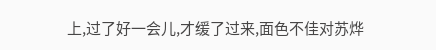上,过了好一会儿,才缓了过来,面色不佳对苏烨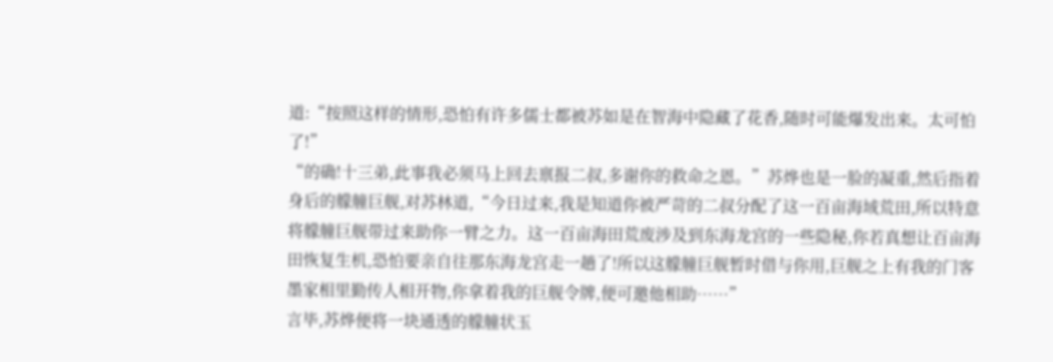道:“按照这样的情形,恐怕有许多儒士都被苏如是在智海中隐藏了花香,随时可能爆发出来。太可怕了!”
“的确!十三弟,此事我必须马上回去禀报二叔,多谢你的救命之恩。”苏烨也是一脸的凝重,然后指着身后的艨艟巨舰,对苏林道,“今日过来,我是知道你被严苛的二叔分配了这一百亩海域荒田,所以特意将艨艟巨舰带过来助你一臂之力。这一百亩海田荒废涉及到东海龙宫的一些隐秘,你若真想让百亩海田恢复生机,恐怕要亲自往那东海龙宫走一趟了!所以这艨艟巨舰暂时借与你用,巨舰之上有我的门客墨家相里勤传人相开物,你拿着我的巨舰令牌,便可邀他相助……”
言毕,苏烨便将一块通透的艨艟状玉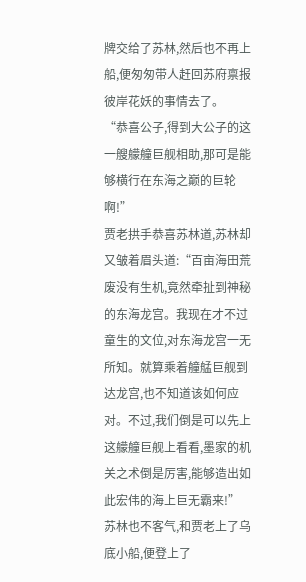牌交给了苏林,然后也不再上船,便匆匆带人赶回苏府禀报彼岸花妖的事情去了。
“恭喜公子,得到大公子的这一艘艨艟巨舰相助,那可是能够横行在东海之巅的巨轮啊!”
贾老拱手恭喜苏林道,苏林却又皱着眉头道:“百亩海田荒废没有生机,竟然牵扯到神秘的东海龙宫。我现在才不过童生的文位,对东海龙宫一无所知。就算乘着艟艋巨舰到达龙宫,也不知道该如何应对。不过,我们倒是可以先上这艨艟巨舰上看看,墨家的机关之术倒是厉害,能够造出如此宏伟的海上巨无霸来!”
苏林也不客气,和贾老上了乌底小船,便登上了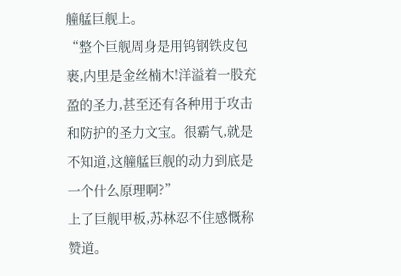艟艋巨舰上。
“整个巨舰周身是用钨钢铁皮包裹,内里是金丝楠木!洋溢着一股充盈的圣力,甚至还有各种用于攻击和防护的圣力文宝。很霸气,就是不知道,这艟艋巨舰的动力到底是一个什么原理啊?”
上了巨舰甲板,苏林忍不住感慨称赞道。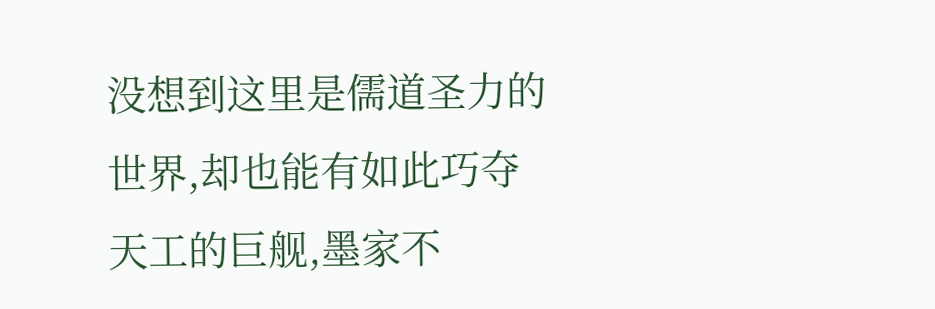没想到这里是儒道圣力的世界,却也能有如此巧夺天工的巨舰,墨家不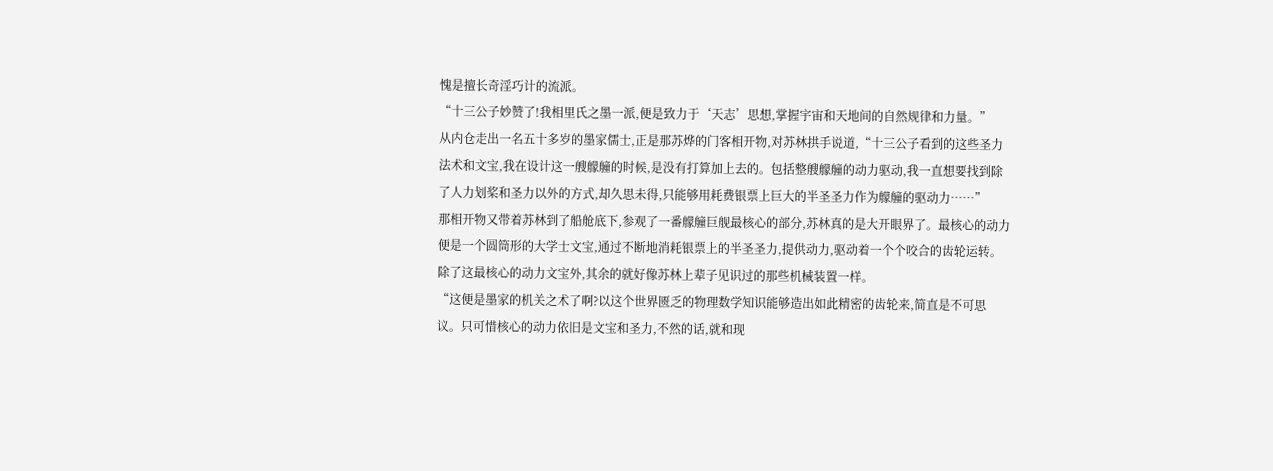愧是擅长奇淫巧计的流派。
“十三公子妙赞了!我相里氏之墨一派,便是致力于‘天志’思想,掌握宇宙和天地间的自然规律和力量。”
从内仓走出一名五十多岁的墨家儒士,正是那苏烨的门客相开物,对苏林拱手说道,“十三公子看到的这些圣力法术和文宝,我在设计这一艘艨艟的时候,是没有打算加上去的。包括整艘艨艟的动力驱动,我一直想要找到除了人力划桨和圣力以外的方式,却久思未得,只能够用耗费银票上巨大的半圣圣力作为艨艟的驱动力……”
那相开物又带着苏林到了船舱底下,参观了一番艨艟巨舰最核心的部分,苏林真的是大开眼界了。最核心的动力便是一个圆筒形的大学士文宝,通过不断地消耗银票上的半圣圣力,提供动力,驱动着一个个咬合的齿轮运转。
除了这最核心的动力文宝外,其余的就好像苏林上辈子见识过的那些机械装置一样。
“这便是墨家的机关之术了啊?以这个世界匮乏的物理数学知识能够造出如此精密的齿轮来,简直是不可思议。只可惜核心的动力依旧是文宝和圣力,不然的话,就和现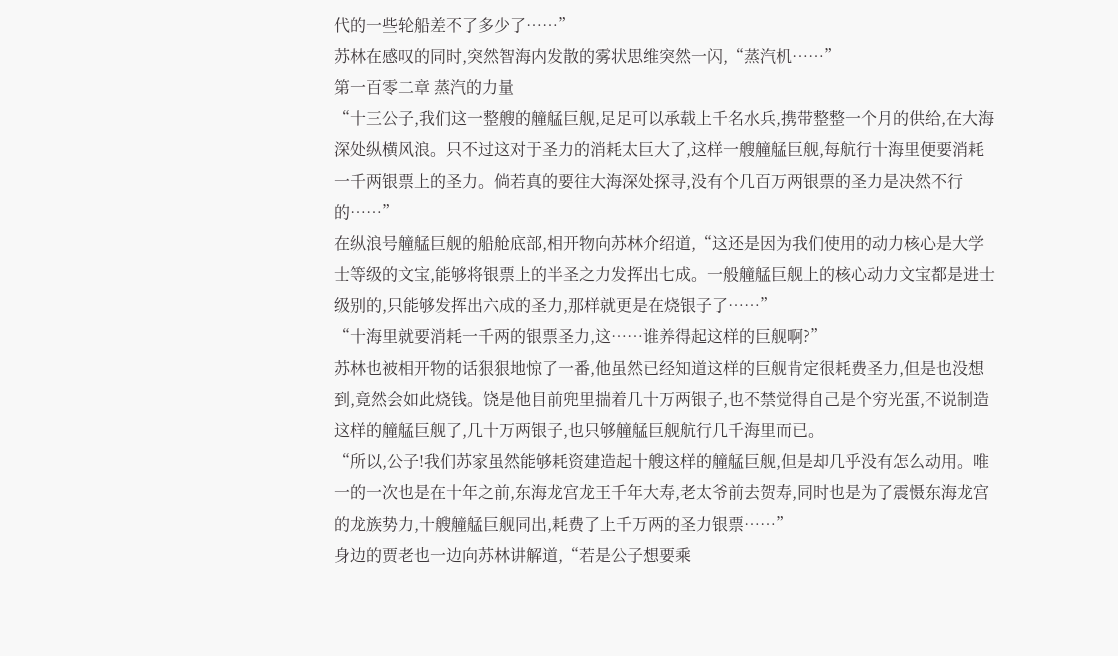代的一些轮船差不了多少了……”
苏林在感叹的同时,突然智海内发散的雾状思维突然一闪,“蒸汽机……”
第一百零二章 蒸汽的力量
“十三公子,我们这一整艘的艟艋巨舰,足足可以承载上千名水兵,携带整整一个月的供给,在大海深处纵横风浪。只不过这对于圣力的消耗太巨大了,这样一艘艟艋巨舰,每航行十海里便要消耗一千两银票上的圣力。倘若真的要往大海深处探寻,没有个几百万两银票的圣力是决然不行的……”
在纵浪号艟艋巨舰的船舱底部,相开物向苏林介绍道,“这还是因为我们使用的动力核心是大学士等级的文宝,能够将银票上的半圣之力发挥出七成。一般艟艋巨舰上的核心动力文宝都是进士级别的,只能够发挥出六成的圣力,那样就更是在烧银子了……”
“十海里就要消耗一千两的银票圣力,这……谁养得起这样的巨舰啊?”
苏林也被相开物的话狠狠地惊了一番,他虽然已经知道这样的巨舰肯定很耗费圣力,但是也没想到,竟然会如此烧钱。饶是他目前兜里揣着几十万两银子,也不禁觉得自己是个穷光蛋,不说制造这样的艟艋巨舰了,几十万两银子,也只够艟艋巨舰航行几千海里而已。
“所以,公子!我们苏家虽然能够耗资建造起十艘这样的艟艋巨舰,但是却几乎没有怎么动用。唯一的一次也是在十年之前,东海龙宫龙王千年大寿,老太爷前去贺寿,同时也是为了震慑东海龙宫的龙族势力,十艘艟艋巨舰同出,耗费了上千万两的圣力银票……”
身边的贾老也一边向苏林讲解道,“若是公子想要乘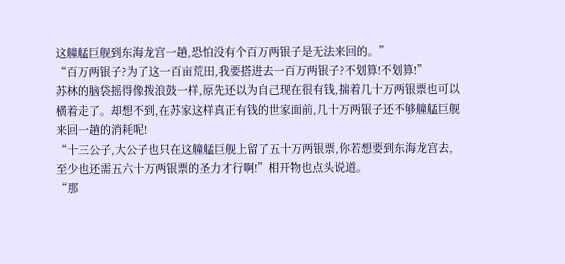这艟艋巨舰到东海龙宫一趟,恐怕没有个百万两银子是无法来回的。”
“百万两银子?为了这一百亩荒田,我要搭进去一百万两银子?不划算!不划算!”
苏林的脑袋摇得像拨浪鼓一样,原先还以为自己现在很有钱,揣着几十万两银票也可以横着走了。却想不到,在苏家这样真正有钱的世家面前,几十万两银子还不够艟艋巨舰来回一趟的消耗呢!
“十三公子,大公子也只在这艟艋巨舰上留了五十万两银票,你若想要到东海龙宫去,至少也还需五六十万两银票的圣力才行啊!”相开物也点头说道。
“那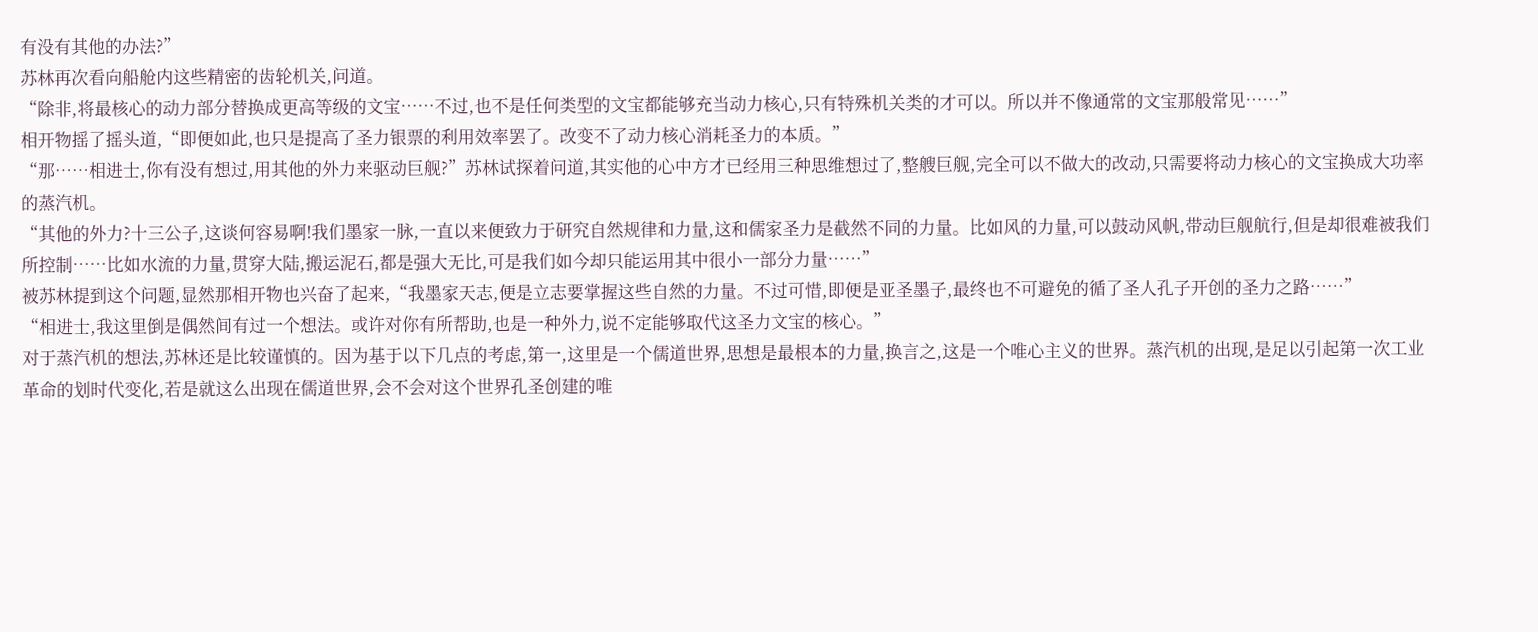有没有其他的办法?”
苏林再次看向船舱内这些精密的齿轮机关,问道。
“除非,将最核心的动力部分替换成更高等级的文宝……不过,也不是任何类型的文宝都能够充当动力核心,只有特殊机关类的才可以。所以并不像通常的文宝那般常见……”
相开物摇了摇头道,“即便如此,也只是提高了圣力银票的利用效率罢了。改变不了动力核心消耗圣力的本质。”
“那……相进士,你有没有想过,用其他的外力来驱动巨舰?”苏林试探着问道,其实他的心中方才已经用三种思维想过了,整艘巨舰,完全可以不做大的改动,只需要将动力核心的文宝换成大功率的蒸汽机。
“其他的外力?十三公子,这谈何容易啊!我们墨家一脉,一直以来便致力于研究自然规律和力量,这和儒家圣力是截然不同的力量。比如风的力量,可以鼓动风帆,带动巨舰航行,但是却很难被我们所控制……比如水流的力量,贯穿大陆,搬运泥石,都是强大无比,可是我们如今却只能运用其中很小一部分力量……”
被苏林提到这个问题,显然那相开物也兴奋了起来,“我墨家天志,便是立志要掌握这些自然的力量。不过可惜,即便是亚圣墨子,最终也不可避免的循了圣人孔子开创的圣力之路……”
“相进士,我这里倒是偶然间有过一个想法。或许对你有所帮助,也是一种外力,说不定能够取代这圣力文宝的核心。”
对于蒸汽机的想法,苏林还是比较谨慎的。因为基于以下几点的考虑,第一,这里是一个儒道世界,思想是最根本的力量,换言之,这是一个唯心主义的世界。蒸汽机的出现,是足以引起第一次工业革命的划时代变化,若是就这么出现在儒道世界,会不会对这个世界孔圣创建的唯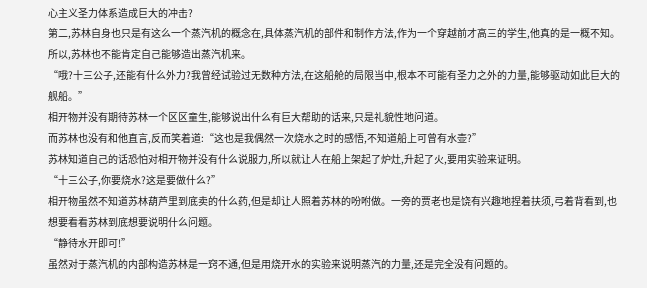心主义圣力体系造成巨大的冲击?
第二,苏林自身也只是有这么一个蒸汽机的概念在,具体蒸汽机的部件和制作方法,作为一个穿越前才高三的学生,他真的是一概不知。所以,苏林也不能肯定自己能够造出蒸汽机来。
“哦?十三公子,还能有什么外力?我曾经试验过无数种方法,在这船舱的局限当中,根本不可能有圣力之外的力量,能够驱动如此巨大的舰船。”
相开物并没有期待苏林一个区区童生,能够说出什么有巨大帮助的话来,只是礼貌性地问道。
而苏林也没有和他直言,反而笑着道:“这也是我偶然一次烧水之时的感悟,不知道船上可曾有水壶?”
苏林知道自己的话恐怕对相开物并没有什么说服力,所以就让人在船上架起了炉灶,升起了火,要用实验来证明。
“十三公子,你要烧水?这是要做什么?”
相开物虽然不知道苏林葫芦里到底卖的什么药,但是却让人照着苏林的吩咐做。一旁的贾老也是饶有兴趣地捏着扶须,弓着背看到,也想要看看苏林到底想要说明什么问题。
“静待水开即可!”
虽然对于蒸汽机的内部构造苏林是一窍不通,但是用烧开水的实验来说明蒸汽的力量,还是完全没有问题的。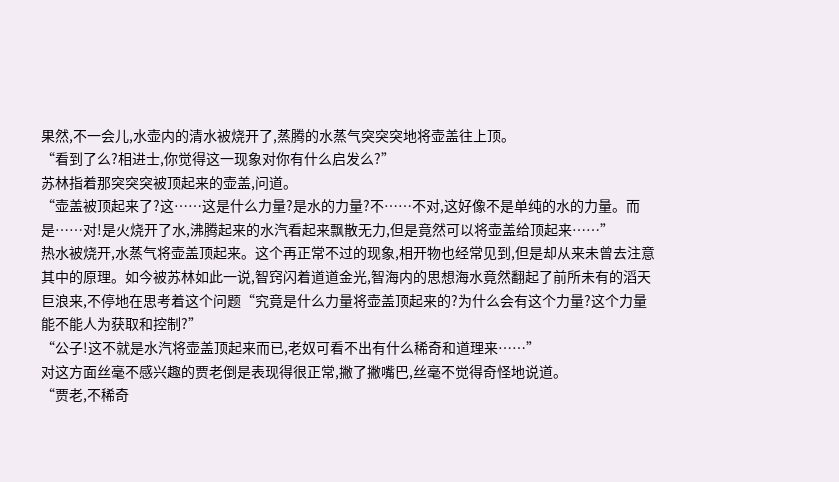果然,不一会儿,水壶内的清水被烧开了,蒸腾的水蒸气突突突地将壶盖往上顶。
“看到了么?相进士,你觉得这一现象对你有什么启发么?”
苏林指着那突突突被顶起来的壶盖,问道。
“壶盖被顶起来了?这……这是什么力量?是水的力量?不……不对,这好像不是单纯的水的力量。而是……对!是火烧开了水,沸腾起来的水汽看起来飘散无力,但是竟然可以将壶盖给顶起来……”
热水被烧开,水蒸气将壶盖顶起来。这个再正常不过的现象,相开物也经常见到,但是却从来未曾去注意其中的原理。如今被苏林如此一说,智窍闪着道道金光,智海内的思想海水竟然翻起了前所未有的滔天巨浪来,不停地在思考着这个问题“究竟是什么力量将壶盖顶起来的?为什么会有这个力量?这个力量能不能人为获取和控制?”
“公子!这不就是水汽将壶盖顶起来而已,老奴可看不出有什么稀奇和道理来……”
对这方面丝毫不感兴趣的贾老倒是表现得很正常,撇了撇嘴巴,丝毫不觉得奇怪地说道。
“贾老,不稀奇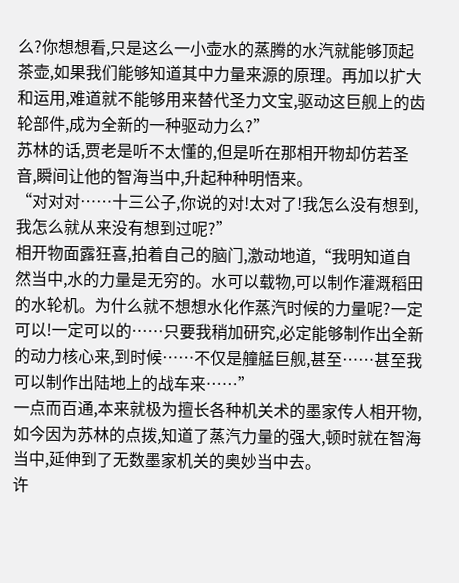么?你想想看,只是这么一小壶水的蒸腾的水汽就能够顶起茶壶,如果我们能够知道其中力量来源的原理。再加以扩大和运用,难道就不能够用来替代圣力文宝,驱动这巨舰上的齿轮部件,成为全新的一种驱动力么?”
苏林的话,贾老是听不太懂的,但是听在那相开物却仿若圣音,瞬间让他的智海当中,升起种种明悟来。
“对对对……十三公子,你说的对!太对了!我怎么没有想到,我怎么就从来没有想到过呢?”
相开物面露狂喜,拍着自己的脑门,激动地道,“我明知道自然当中,水的力量是无穷的。水可以载物,可以制作灌溉稻田的水轮机。为什么就不想想水化作蒸汽时候的力量呢?一定可以!一定可以的……只要我稍加研究,必定能够制作出全新的动力核心来,到时候……不仅是艟艋巨舰,甚至……甚至我可以制作出陆地上的战车来……”
一点而百通,本来就极为擅长各种机关术的墨家传人相开物,如今因为苏林的点拨,知道了蒸汽力量的强大,顿时就在智海当中,延伸到了无数墨家机关的奥妙当中去。
许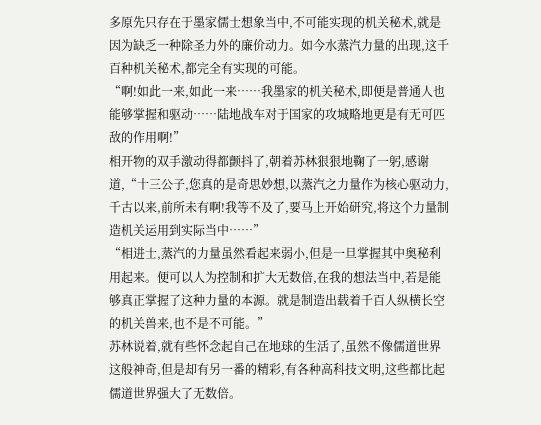多原先只存在于墨家儒士想象当中,不可能实现的机关秘术,就是因为缺乏一种除圣力外的廉价动力。如今水蒸汽力量的出现,这千百种机关秘术,都完全有实现的可能。
“啊!如此一来,如此一来……我墨家的机关秘术,即便是普通人也能够掌握和驱动……陆地战车对于国家的攻城略地更是有无可匹敌的作用啊!”
相开物的双手激动得都颤抖了,朝着苏林狠狠地鞠了一躬,感谢道,“十三公子,您真的是奇思妙想,以蒸汽之力量作为核心驱动力,千古以来,前所未有啊!我等不及了,要马上开始研究,将这个力量制造机关运用到实际当中……”
“相进士,蒸汽的力量虽然看起来弱小,但是一旦掌握其中奥秘利用起来。便可以人为控制和扩大无数倍,在我的想法当中,若是能够真正掌握了这种力量的本源。就是制造出载着千百人纵横长空的机关兽来,也不是不可能。”
苏林说着,就有些怀念起自己在地球的生活了,虽然不像儒道世界这般神奇,但是却有另一番的精彩,有各种高科技文明,这些都比起儒道世界强大了无数倍。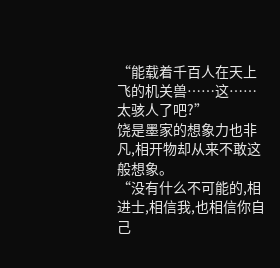“能载着千百人在天上飞的机关兽……这……太骇人了吧?”
饶是墨家的想象力也非凡,相开物却从来不敢这般想象。
“没有什么不可能的,相进士,相信我,也相信你自己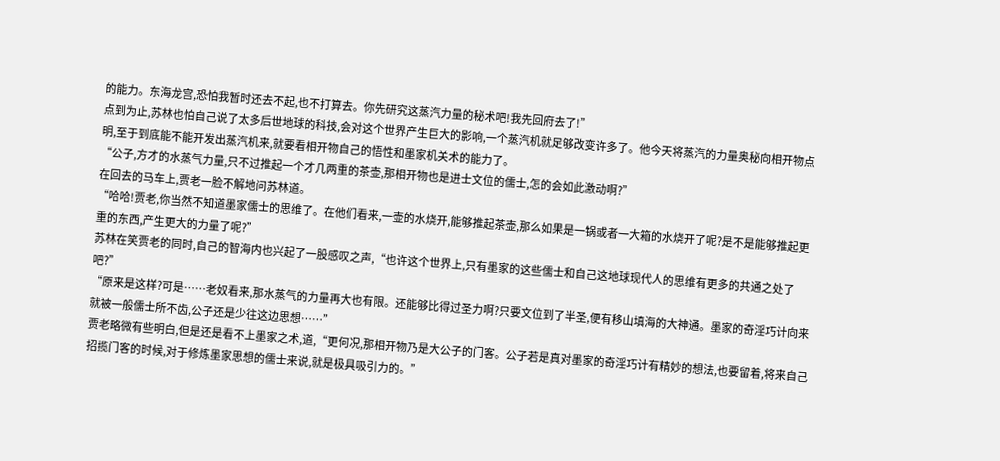的能力。东海龙宫,恐怕我暂时还去不起,也不打算去。你先研究这蒸汽力量的秘术吧!我先回府去了!”
点到为止,苏林也怕自己说了太多后世地球的科技,会对这个世界产生巨大的影响,一个蒸汽机就足够改变许多了。他今天将蒸汽的力量奥秘向相开物点明,至于到底能不能开发出蒸汽机来,就要看相开物自己的悟性和墨家机关术的能力了。
“公子,方才的水蒸气力量,只不过推起一个才几两重的茶壶,那相开物也是进士文位的儒士,怎的会如此激动啊?”
在回去的马车上,贾老一脸不解地问苏林道。
“哈哈!贾老,你当然不知道墨家儒士的思维了。在他们看来,一壶的水烧开,能够推起茶壶,那么如果是一锅或者一大箱的水烧开了呢?是不是能够推起更重的东西,产生更大的力量了呢?”
苏林在笑贾老的同时,自己的智海内也兴起了一股感叹之声,“也许这个世界上,只有墨家的这些儒士和自己这地球现代人的思维有更多的共通之处了吧?”
“原来是这样?可是……老奴看来,那水蒸气的力量再大也有限。还能够比得过圣力啊?只要文位到了半圣,便有移山填海的大神通。墨家的奇淫巧计向来就被一般儒士所不齿,公子还是少往这边思想……”
贾老略微有些明白,但是还是看不上墨家之术,道,“更何况,那相开物乃是大公子的门客。公子若是真对墨家的奇淫巧计有精妙的想法,也要留着,将来自己招揽门客的时候,对于修炼墨家思想的儒士来说,就是极具吸引力的。”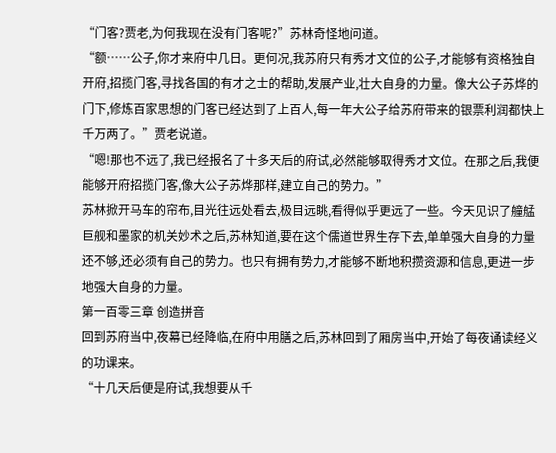“门客?贾老,为何我现在没有门客呢?”苏林奇怪地问道。
“额……公子,你才来府中几日。更何况,我苏府只有秀才文位的公子,才能够有资格独自开府,招揽门客,寻找各国的有才之士的帮助,发展产业,壮大自身的力量。像大公子苏烨的门下,修炼百家思想的门客已经达到了上百人,每一年大公子给苏府带来的银票利润都快上千万两了。”贾老说道。
“嗯!那也不远了,我已经报名了十多天后的府试,必然能够取得秀才文位。在那之后,我便能够开府招揽门客,像大公子苏烨那样,建立自己的势力。”
苏林掀开马车的帘布,目光往远处看去,极目远眺,看得似乎更远了一些。今天见识了艟艋巨舰和墨家的机关妙术之后,苏林知道,要在这个儒道世界生存下去,单单强大自身的力量还不够,还必须有自己的势力。也只有拥有势力,才能够不断地积攒资源和信息,更进一步地强大自身的力量。
第一百零三章 创造拼音
回到苏府当中,夜幕已经降临,在府中用膳之后,苏林回到了厢房当中,开始了每夜诵读经义的功课来。
“十几天后便是府试,我想要从千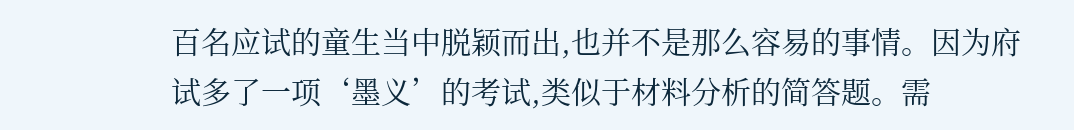百名应试的童生当中脱颖而出,也并不是那么容易的事情。因为府试多了一项‘墨义’的考试,类似于材料分析的简答题。需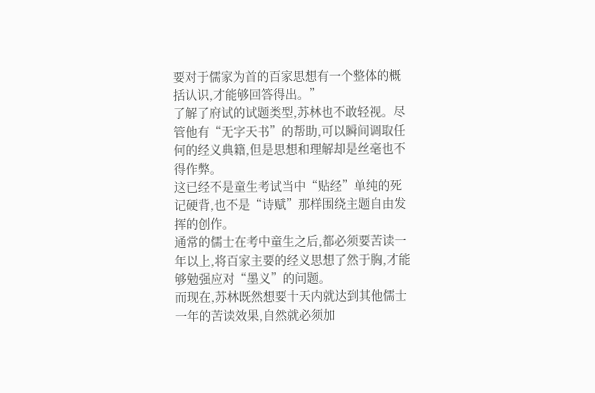要对于儒家为首的百家思想有一个整体的概括认识,才能够回答得出。”
了解了府试的试题类型,苏林也不敢轻视。尽管他有“无字天书”的帮助,可以瞬间调取任何的经义典籍,但是思想和理解却是丝毫也不得作弊。
这已经不是童生考试当中“贴经”单纯的死记硬背,也不是“诗赋”那样围绕主题自由发挥的创作。
通常的儒士在考中童生之后,都必须要苦读一年以上,将百家主要的经义思想了然于胸,才能够勉强应对“墨义”的问题。
而现在,苏林既然想要十天内就达到其他儒士一年的苦读效果,自然就必须加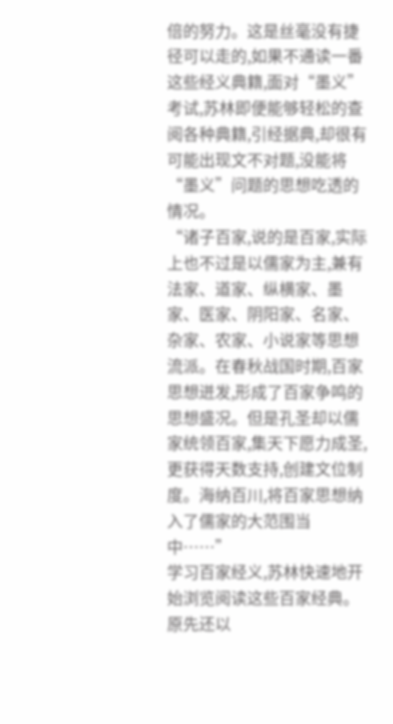倍的努力。这是丝毫没有捷径可以走的,如果不通读一番这些经义典籍,面对“墨义”考试,苏林即便能够轻松的查阅各种典籍,引经据典,却很有可能出现文不对题,没能将“墨义”问题的思想吃透的情况。
“诸子百家,说的是百家,实际上也不过是以儒家为主,兼有法家、道家、纵横家、墨家、医家、阴阳家、名家、杂家、农家、小说家等思想流派。在春秋战国时期,百家思想迸发,形成了百家争鸣的思想盛况。但是孔圣却以儒家统领百家,集天下愿力成圣,更获得天数支持,创建文位制度。海纳百川,将百家思想纳入了儒家的大范围当中……”
学习百家经义,苏林快速地开始浏览阅读这些百家经典。原先还以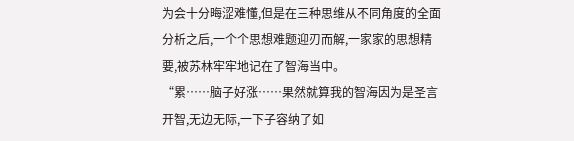为会十分晦涩难懂,但是在三种思维从不同角度的全面分析之后,一个个思想难题迎刃而解,一家家的思想精要,被苏林牢牢地记在了智海当中。
“累……脑子好涨……果然就算我的智海因为是圣言开智,无边无际,一下子容纳了如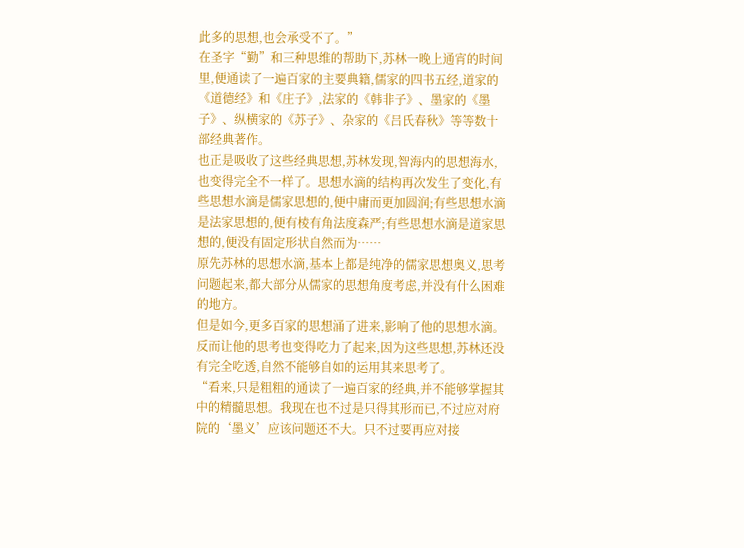此多的思想,也会承受不了。”
在圣字“勤”和三种思维的帮助下,苏林一晚上通宵的时间里,便通读了一遍百家的主要典籍,儒家的四书五经,道家的《道德经》和《庄子》,法家的《韩非子》、墨家的《墨子》、纵横家的《苏子》、杂家的《吕氏春秋》等等数十部经典著作。
也正是吸收了这些经典思想,苏林发现,智海内的思想海水,也变得完全不一样了。思想水滴的结构再次发生了变化,有些思想水滴是儒家思想的,便中庸而更加圆润;有些思想水滴是法家思想的,便有棱有角法度森严;有些思想水滴是道家思想的,便没有固定形状自然而为……
原先苏林的思想水滴,基本上都是纯净的儒家思想奥义,思考问题起来,都大部分从儒家的思想角度考虑,并没有什么困难的地方。
但是如今,更多百家的思想涌了进来,影响了他的思想水滴。反而让他的思考也变得吃力了起来,因为这些思想,苏林还没有完全吃透,自然不能够自如的运用其来思考了。
“看来,只是粗粗的通读了一遍百家的经典,并不能够掌握其中的精髓思想。我现在也不过是只得其形而已,不过应对府院的‘墨义’应该问题还不大。只不过要再应对接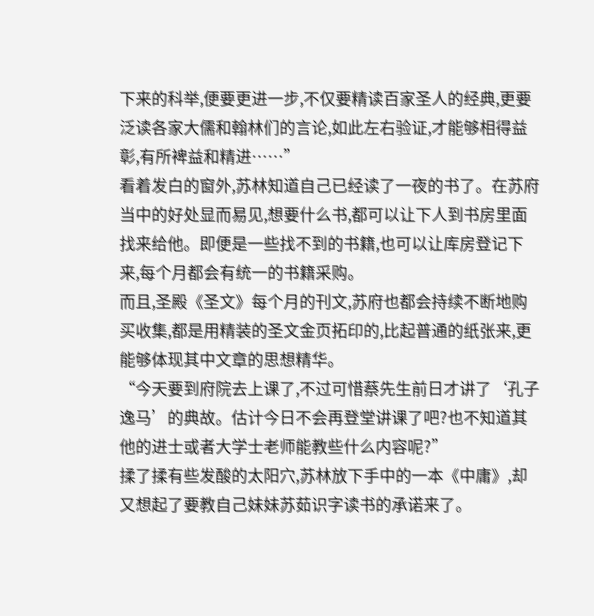下来的科举,便要更进一步,不仅要精读百家圣人的经典,更要泛读各家大儒和翰林们的言论,如此左右验证,才能够相得益彰,有所裨益和精进……”
看着发白的窗外,苏林知道自己已经读了一夜的书了。在苏府当中的好处显而易见,想要什么书,都可以让下人到书房里面找来给他。即便是一些找不到的书籍,也可以让库房登记下来,每个月都会有统一的书籍采购。
而且,圣殿《圣文》每个月的刊文,苏府也都会持续不断地购买收集,都是用精装的圣文金页拓印的,比起普通的纸张来,更能够体现其中文章的思想精华。
“今天要到府院去上课了,不过可惜蔡先生前日才讲了‘孔子逸马’的典故。估计今日不会再登堂讲课了吧?也不知道其他的进士或者大学士老师能教些什么内容呢?”
揉了揉有些发酸的太阳穴,苏林放下手中的一本《中庸》,却又想起了要教自己妹妹苏茹识字读书的承诺来了。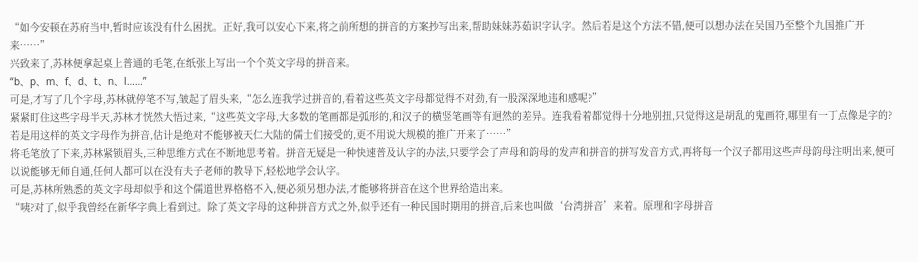“如今安顿在苏府当中,暂时应该没有什么困扰。正好,我可以安心下来,将之前所想的拼音的方案抄写出来,帮助妹妹苏茹识字认字。然后若是这个方法不错,便可以想办法在吴国乃至整个九国推广开来……”
兴致来了,苏林便拿起桌上普通的毛笔,在纸张上写出一个个英文字母的拼音来。
“b、p、m、f、d、t、n、l……”
可是,才写了几个字母,苏林就停笔不写,皱起了眉头来,“怎么连我学过拼音的,看着这些英文字母都觉得不对劲,有一股深深地违和感呢?”
紧紧盯住这些字母半天,苏林才恍然大悟过来,“这些英文字母,大多数的笔画都是弧形的,和汉子的横竖笔画等有迥然的差异。连我看着都觉得十分地别扭,只觉得这是胡乱的鬼画符,哪里有一丁点像是字的?若是用这样的英文字母作为拼音,估计是绝对不能够被天仁大陆的儒士们接受的,更不用说大规模的推广开来了……”
将毛笔放了下来,苏林紧锁眉头,三种思维方式在不断地思考着。拼音无疑是一种快速普及认字的办法,只要学会了声母和韵母的发声和拼音的拼写发音方式,再将每一个汉子都用这些声母韵母注明出来,便可以说能够无师自通,任何人都可以在没有夫子老师的教导下,轻松地学会认字。
可是,苏林所熟悉的英文字母却似乎和这个儒道世界格格不入,便必须另想办法,才能够将拼音在这个世界给造出来。
“咦?对了,似乎我曾经在新华字典上看到过。除了英文字母的这种拼音方式之外,似乎还有一种民国时期用的拼音,后来也叫做‘台湾拼音’来着。原理和字母拼音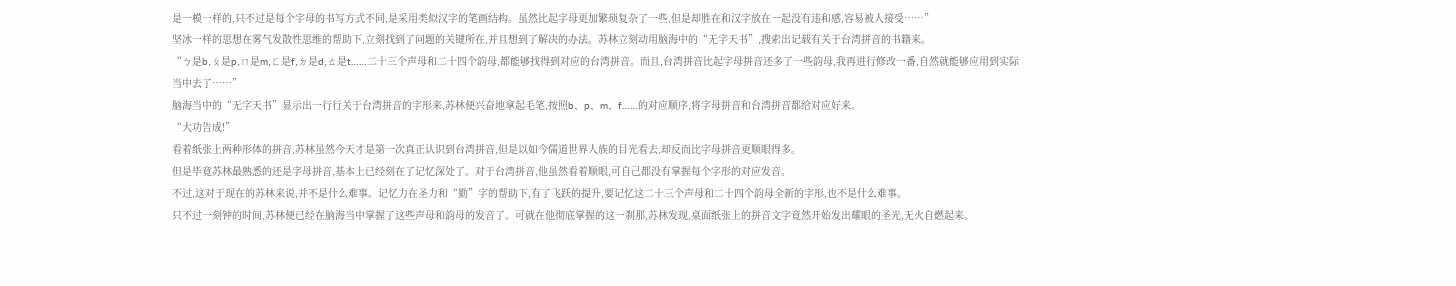是一模一样的,只不过是每个字母的书写方式不同,是采用类似汉字的笔画结构。虽然比起字母更加繁琐复杂了一些,但是却胜在和汉字放在一起没有违和感,容易被人接受……”
坚冰一样的思想在雾气发散性思维的帮助下,立刻找到了问题的关键所在,并且想到了解决的办法。苏林立刻动用脑海中的“无字天书”,搜索出记载有关于台湾拼音的书籍来。
“ㄅ是b,ㄆ是p,ㄇ是m,ㄈ是f,ㄉ是d,ㄊ是t……二十三个声母和二十四个韵母,都能够找得到对应的台湾拼音。而且,台湾拼音比起字母拼音还多了一些韵母,我再进行修改一番,自然就能够应用到实际当中去了……”
脑海当中的“无字天书”显示出一行行关于台湾拼音的字形来,苏林便兴奋地拿起毛笔,按照b、p、m、f……的对应顺序,将字母拼音和台湾拼音都给对应好来。
“大功告成!”
看着纸张上两种形体的拼音,苏林虽然今天才是第一次真正认识到台湾拼音,但是以如今儒道世界人族的目光看去,却反而比字母拼音更顺眼得多。
但是毕竟苏林最熟悉的还是字母拼音,基本上已经刻在了记忆深处了。对于台湾拼音,他虽然看着顺眼,可自己都没有掌握每个字形的对应发音。
不过,这对于现在的苏林来说,并不是什么难事。记忆力在圣力和“勤”字的帮助下,有了飞跃的提升,要记忆这二十三个声母和二十四个韵母全新的字形,也不是什么难事。
只不过一刻钟的时间,苏林便已经在脑海当中掌握了这些声母和韵母的发音了。可就在他彻底掌握的这一刹那,苏林发现,桌面纸张上的拼音文字竟然开始发出耀眼的圣光,无火自燃起来。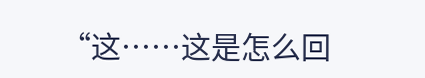“这……这是怎么回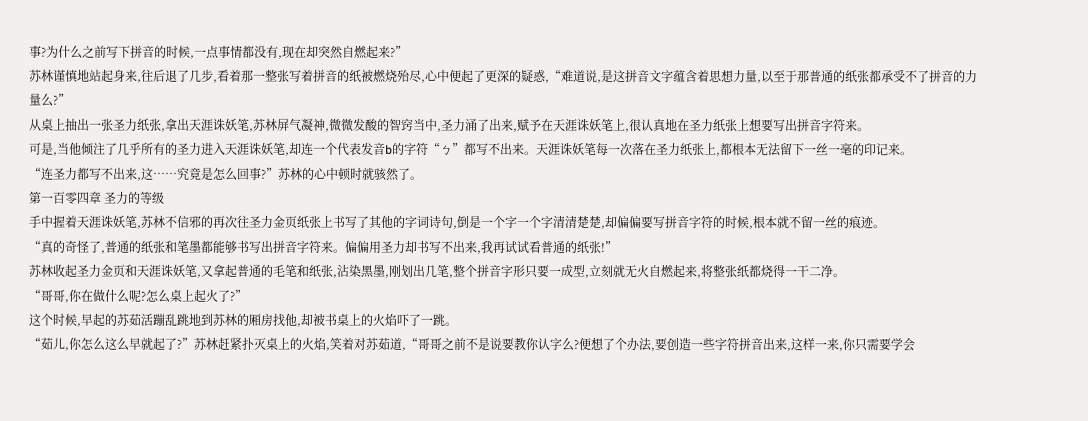事?为什么之前写下拼音的时候,一点事情都没有,现在却突然自燃起来?”
苏林谨慎地站起身来,往后退了几步,看着那一整张写着拼音的纸被燃烧殆尽,心中便起了更深的疑惑,“难道说,是这拼音文字蕴含着思想力量,以至于那普通的纸张都承受不了拼音的力量么?”
从桌上抽出一张圣力纸张,拿出天涯诛妖笔,苏林屏气凝神,微微发酸的智窍当中,圣力涌了出来,赋予在天涯诛妖笔上,很认真地在圣力纸张上想要写出拼音字符来。
可是,当他倾注了几乎所有的圣力进入天涯诛妖笔,却连一个代表发音b的字符“ㄅ”都写不出来。天涯诛妖笔每一次落在圣力纸张上,都根本无法留下一丝一毫的印记来。
“连圣力都写不出来,这……究竟是怎么回事?”苏林的心中顿时就骇然了。
第一百零四章 圣力的等级
手中握着天涯诛妖笔,苏林不信邪的再次往圣力金页纸张上书写了其他的字词诗句,倒是一个字一个字清清楚楚,却偏偏要写拼音字符的时候,根本就不留一丝的痕迹。
“真的奇怪了,普通的纸张和笔墨都能够书写出拼音字符来。偏偏用圣力却书写不出来,我再试试看普通的纸张!”
苏林收起圣力金页和天涯诛妖笔,又拿起普通的毛笔和纸张,沾染黑墨,刚划出几笔,整个拼音字形只要一成型,立刻就无火自燃起来,将整张纸都烧得一干二净。
“哥哥,你在做什么呢?怎么桌上起火了?”
这个时候,早起的苏茹活蹦乱跳地到苏林的厢房找他,却被书桌上的火焰吓了一跳。
“茹儿,你怎么这么早就起了?”苏林赶紧扑灭桌上的火焰,笑着对苏茹道,“哥哥之前不是说要教你认字么?便想了个办法,要创造一些字符拼音出来,这样一来,你只需要学会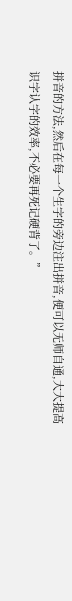拼音的方法,然后在每一个生字的旁边注出拼音,便可以无师自通,大大提高识字认字的效率,不必要再死记硬背了。”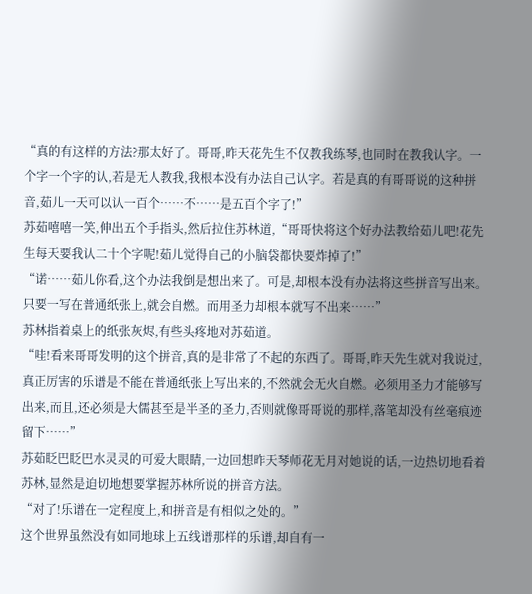“真的有这样的方法?那太好了。哥哥,昨天花先生不仅教我练琴,也同时在教我认字。一个字一个字的认,若是无人教我,我根本没有办法自己认字。若是真的有哥哥说的这种拼音,茹儿一天可以认一百个……不……是五百个字了!”
苏茹嘻嘻一笑,伸出五个手指头,然后拉住苏林道,“哥哥快将这个好办法教给茹儿吧!花先生每天要我认二十个字呢!茹儿觉得自己的小脑袋都快要炸掉了!”
“诺……茹儿你看,这个办法我倒是想出来了。可是,却根本没有办法将这些拼音写出来。只要一写在普通纸张上,就会自燃。而用圣力却根本就写不出来……”
苏林指着桌上的纸张灰烬,有些头疼地对苏茹道。
“哇!看来哥哥发明的这个拼音,真的是非常了不起的东西了。哥哥,昨天先生就对我说过,真正厉害的乐谱是不能在普通纸张上写出来的,不然就会无火自燃。必须用圣力才能够写出来,而且,还必须是大儒甚至是半圣的圣力,否则就像哥哥说的那样,落笔却没有丝毫痕迹留下……”
苏茹眨巴眨巴水灵灵的可爱大眼睛,一边回想昨天琴师花无月对她说的话,一边热切地看着苏林,显然是迫切地想要掌握苏林所说的拼音方法。
“对了!乐谱在一定程度上,和拼音是有相似之处的。”
这个世界虽然没有如同地球上五线谱那样的乐谱,却自有一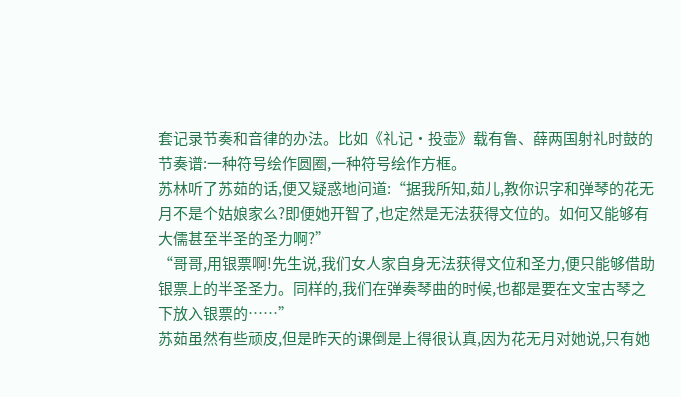套记录节奏和音律的办法。比如《礼记·投壶》载有鲁、薛两国射礼时鼓的节奏谱:一种符号绘作圆圈,一种符号绘作方框。
苏林听了苏茹的话,便又疑惑地问道:“据我所知,茹儿,教你识字和弹琴的花无月不是个姑娘家么?即便她开智了,也定然是无法获得文位的。如何又能够有大儒甚至半圣的圣力啊?”
“哥哥,用银票啊!先生说,我们女人家自身无法获得文位和圣力,便只能够借助银票上的半圣圣力。同样的,我们在弹奏琴曲的时候,也都是要在文宝古琴之下放入银票的……”
苏茹虽然有些顽皮,但是昨天的课倒是上得很认真,因为花无月对她说,只有她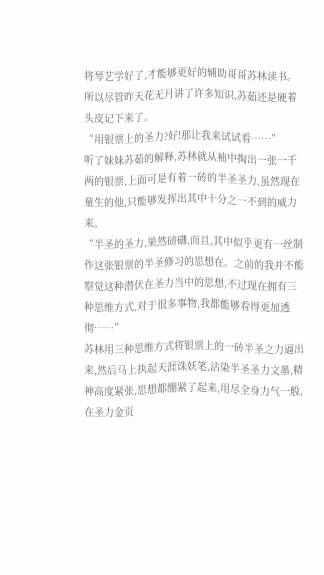将琴艺学好了,才能够更好的辅助哥哥苏林读书。所以尽管昨天花无月讲了许多知识,苏茹还是硬着头皮记下来了。
“用银票上的圣力?好!那让我来试试看……”
听了妹妹苏茹的解释,苏林就从袖中掏出一张一千两的银票,上面可是有着一砖的半圣圣力,虽然现在童生的他,只能够发挥出其中十分之一不到的威力来。
“半圣的圣力,果然磅礴,而且,其中似乎更有一丝制作这张银票的半圣修习的思想在。之前的我并不能察觉这种潜伏在圣力当中的思想,不过现在拥有三种思维方式,对于很多事物,我都能够看得更加透彻……”
苏林用三种思维方式将银票上的一砖半圣之力逼出来,然后马上执起天涯诛妖笔,沾染半圣圣力文墨,精神高度紧张,思想都绷紧了起来,用尽全身力气一般,在圣力金页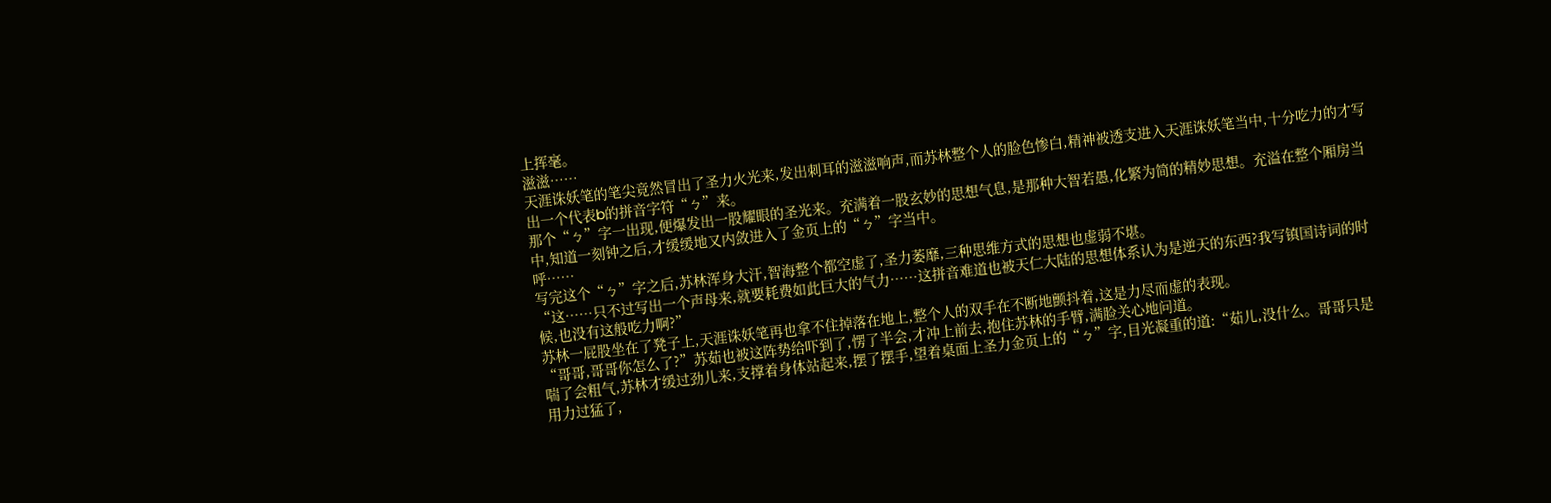上挥毫。
滋滋……
天涯诛妖笔的笔尖竟然冒出了圣力火光来,发出刺耳的滋滋响声,而苏林整个人的脸色惨白,精神被透支进入天涯诛妖笔当中,十分吃力的才写出一个代表b的拼音字符“ㄅ”来。
那个“ㄅ”字一出现,便爆发出一股耀眼的圣光来。充满着一股玄妙的思想气息,是那种大智若愚,化繁为简的精妙思想。充溢在整个厢房当中,知道一刻钟之后,才缓缓地又内敛进入了金页上的“ㄅ”字当中。
呼……
写完这个“ㄅ”字之后,苏林浑身大汗,智海整个都空虚了,圣力萎靡,三种思维方式的思想也虚弱不堪。
“这……只不过写出一个声母来,就要耗费如此巨大的气力……这拼音难道也被天仁大陆的思想体系认为是逆天的东西?我写镇国诗词的时候,也没有这般吃力啊?”
苏林一屁股坐在了凳子上,天涯诛妖笔再也拿不住掉落在地上,整个人的双手在不断地颤抖着,这是力尽而虚的表现。
“哥哥,哥哥你怎么了?”苏茹也被这阵势给吓到了,愣了半会,才冲上前去,抱住苏林的手臂,满脸关心地问道。
喘了会粗气,苏林才缓过劲儿来,支撑着身体站起来,摆了摆手,望着桌面上圣力金页上的“ㄅ”字,目光凝重的道:“茹儿,没什么。哥哥只是用力过猛了,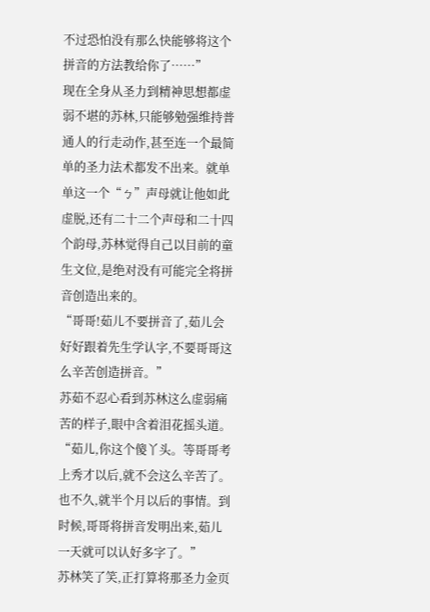不过恐怕没有那么快能够将这个拼音的方法教给你了……”
现在全身从圣力到精神思想都虚弱不堪的苏林,只能够勉强维持普通人的行走动作,甚至连一个最简单的圣力法术都发不出来。就单单这一个“ㄅ”声母就让他如此虚脱,还有二十二个声母和二十四个韵母,苏林觉得自己以目前的童生文位,是绝对没有可能完全将拼音创造出来的。
“哥哥!茹儿不要拼音了,茹儿会好好跟着先生学认字,不要哥哥这么辛苦创造拼音。”
苏茹不忍心看到苏林这么虚弱痛苦的样子,眼中含着泪花摇头道。
“茹儿,你这个傻丫头。等哥哥考上秀才以后,就不会这么辛苦了。也不久,就半个月以后的事情。到时候,哥哥将拼音发明出来,茹儿一天就可以认好多字了。”
苏林笑了笑,正打算将那圣力金页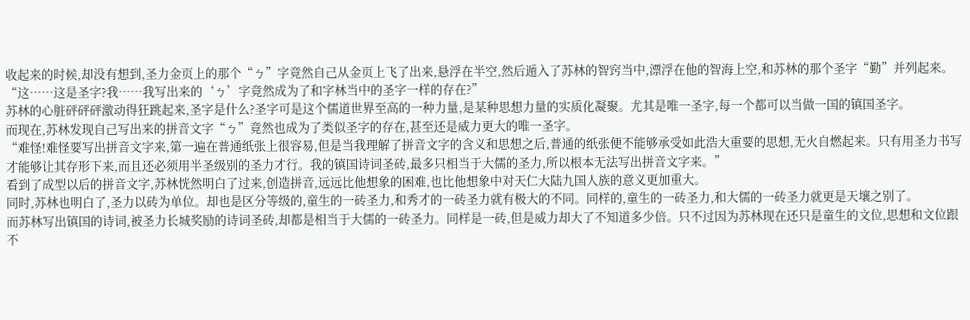收起来的时候,却没有想到,圣力金页上的那个“ㄅ”字竟然自己从金页上飞了出来,悬浮在半空,然后遁入了苏林的智窍当中,漂浮在他的智海上空,和苏林的那个圣字“勤”并列起来。
“这……这是圣字?我……我写出来的‘ㄅ’字竟然成为了和字林当中的圣字一样的存在?”
苏林的心脏砰砰砰激动得狂跳起来,圣字是什么?圣字可是这个儒道世界至高的一种力量,是某种思想力量的实质化凝聚。尤其是唯一圣字,每一个都可以当做一国的镇国圣字。
而现在,苏林发现自己写出来的拼音文字“ㄅ”竟然也成为了类似圣字的存在,甚至还是威力更大的唯一圣字。
“难怪!难怪要写出拼音文字来,第一遍在普通纸张上很容易,但是当我理解了拼音文字的含义和思想之后,普通的纸张便不能够承受如此浩大重要的思想,无火自燃起来。只有用圣力书写才能够让其存形下来,而且还必须用半圣级别的圣力才行。我的镇国诗词圣砖,最多只相当于大儒的圣力,所以根本无法写出拼音文字来。”
看到了成型以后的拼音文字,苏林恍然明白了过来,创造拼音,远远比他想象的困难,也比他想象中对天仁大陆九国人族的意义更加重大。
同时,苏林也明白了,圣力以砖为单位。却也是区分等级的,童生的一砖圣力,和秀才的一砖圣力就有极大的不同。同样的,童生的一砖圣力,和大儒的一砖圣力就更是天壤之别了。
而苏林写出镇国的诗词,被圣力长城奖励的诗词圣砖,却都是相当于大儒的一砖圣力。同样是一砖,但是威力却大了不知道多少倍。只不过因为苏林现在还只是童生的文位,思想和文位跟不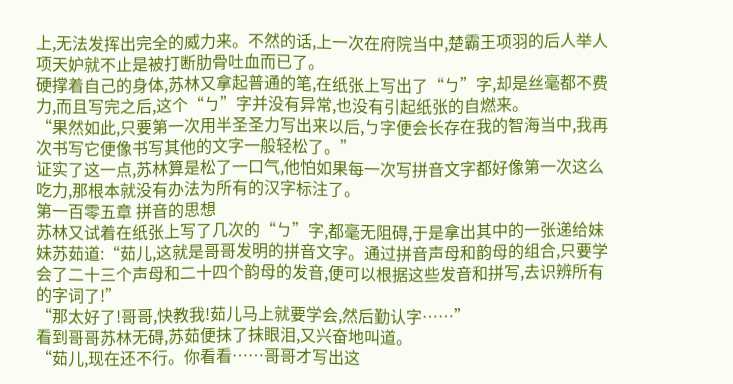上,无法发挥出完全的威力来。不然的话,上一次在府院当中,楚霸王项羽的后人举人项天妒就不止是被打断肋骨吐血而已了。
硬撑着自己的身体,苏林又拿起普通的笔,在纸张上写出了“ㄅ”字,却是丝毫都不费力,而且写完之后,这个“ㄅ”字并没有异常,也没有引起纸张的自燃来。
“果然如此,只要第一次用半圣圣力写出来以后,ㄅ字便会长存在我的智海当中,我再次书写它便像书写其他的文字一般轻松了。”
证实了这一点,苏林算是松了一口气,他怕如果每一次写拼音文字都好像第一次这么吃力,那根本就没有办法为所有的汉字标注了。
第一百零五章 拼音的思想
苏林又试着在纸张上写了几次的“ㄅ”字,都毫无阻碍,于是拿出其中的一张递给妹妹苏茹道:“茹儿,这就是哥哥发明的拼音文字。通过拼音声母和韵母的组合,只要学会了二十三个声母和二十四个韵母的发音,便可以根据这些发音和拼写,去识辨所有的字词了!”
“那太好了!哥哥,快教我!茹儿马上就要学会,然后勤认字……”
看到哥哥苏林无碍,苏茹便抹了抹眼泪,又兴奋地叫道。
“茹儿,现在还不行。你看看……哥哥才写出这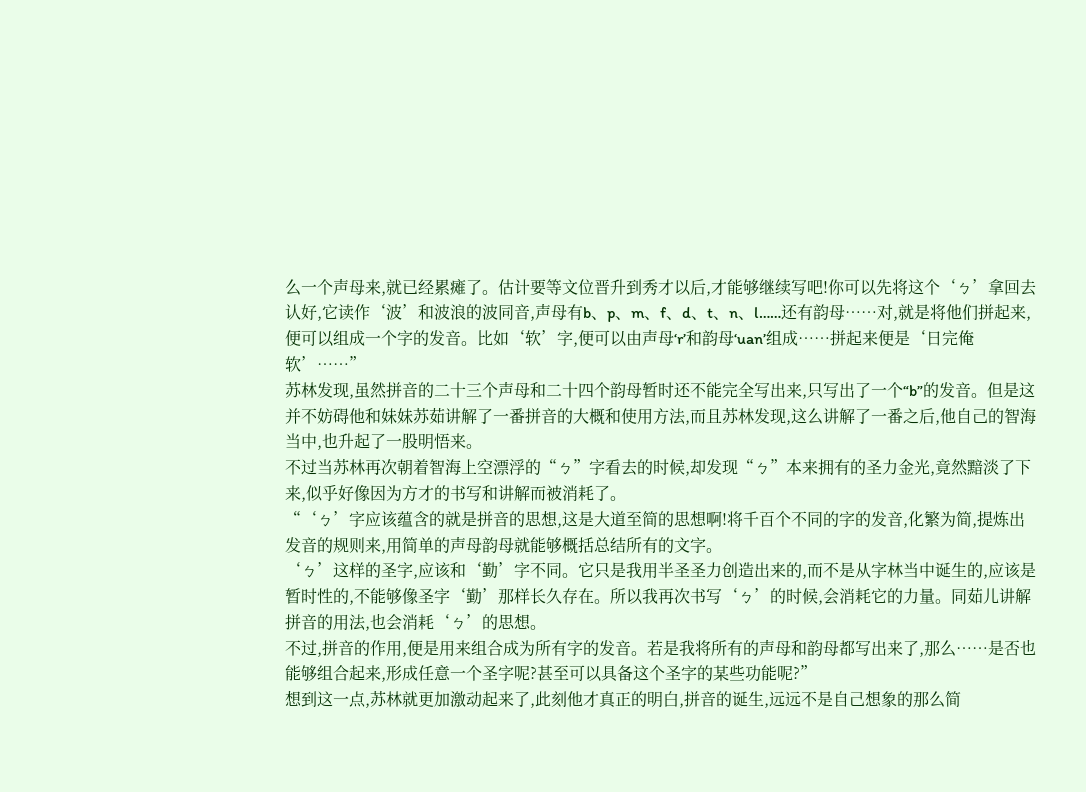么一个声母来,就已经累瘫了。估计要等文位晋升到秀才以后,才能够继续写吧!你可以先将这个‘ㄅ’拿回去认好,它读作‘波’和波浪的波同音,声母有b、p、m、f、d、t、n、l……还有韵母……对,就是将他们拼起来,便可以组成一个字的发音。比如‘软’字,便可以由声母‘r’和韵母‘uan’组成……拼起来便是‘日完俺软’……”
苏林发现,虽然拼音的二十三个声母和二十四个韵母暂时还不能完全写出来,只写出了一个“b”的发音。但是这并不妨碍他和妹妹苏茹讲解了一番拼音的大概和使用方法,而且苏林发现,这么讲解了一番之后,他自己的智海当中,也升起了一股明悟来。
不过当苏林再次朝着智海上空漂浮的“ㄅ”字看去的时候,却发现“ㄅ”本来拥有的圣力金光,竟然黯淡了下来,似乎好像因为方才的书写和讲解而被消耗了。
“‘ㄅ’字应该蕴含的就是拼音的思想,这是大道至简的思想啊!将千百个不同的字的发音,化繁为简,提炼出发音的规则来,用简单的声母韵母就能够概括总结所有的文字。
‘ㄅ’这样的圣字,应该和‘勤’字不同。它只是我用半圣圣力创造出来的,而不是从字林当中诞生的,应该是暂时性的,不能够像圣字‘勤’那样长久存在。所以我再次书写‘ㄅ’的时候,会消耗它的力量。同茹儿讲解拼音的用法,也会消耗‘ㄅ’的思想。
不过,拼音的作用,便是用来组合成为所有字的发音。若是我将所有的声母和韵母都写出来了,那么……是否也能够组合起来,形成任意一个圣字呢?甚至可以具备这个圣字的某些功能呢?”
想到这一点,苏林就更加激动起来了,此刻他才真正的明白,拼音的诞生,远远不是自己想象的那么简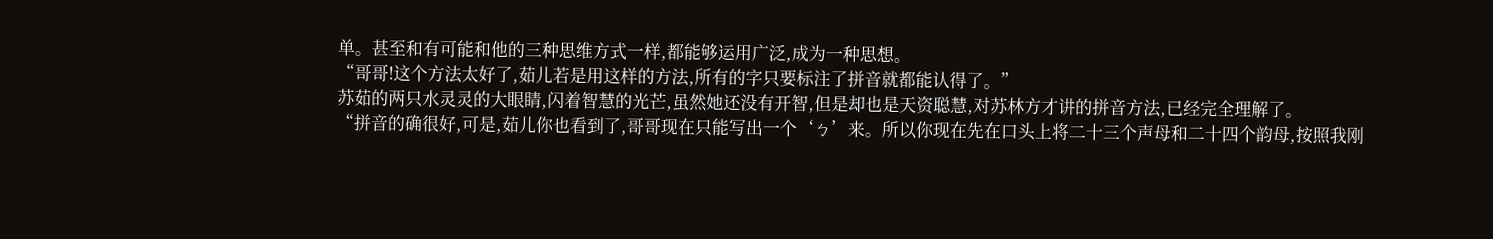单。甚至和有可能和他的三种思维方式一样,都能够运用广泛,成为一种思想。
“哥哥!这个方法太好了,茹儿若是用这样的方法,所有的字只要标注了拼音就都能认得了。”
苏茹的两只水灵灵的大眼睛,闪着智慧的光芒,虽然她还没有开智,但是却也是天资聪慧,对苏林方才讲的拼音方法,已经完全理解了。
“拼音的确很好,可是,茹儿你也看到了,哥哥现在只能写出一个‘ㄅ’来。所以你现在先在口头上将二十三个声母和二十四个韵母,按照我刚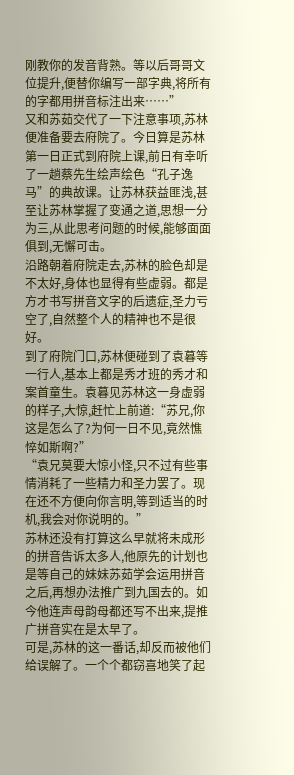刚教你的发音背熟。等以后哥哥文位提升,便替你编写一部字典,将所有的字都用拼音标注出来……”
又和苏茹交代了一下注意事项,苏林便准备要去府院了。今日算是苏林第一日正式到府院上课,前日有幸听了一趟蔡先生绘声绘色“孔子逸马”的典故课。让苏林获益匪浅,甚至让苏林掌握了变通之道,思想一分为三,从此思考问题的时候,能够面面俱到,无懈可击。
沿路朝着府院走去,苏林的脸色却是不太好,身体也显得有些虚弱。都是方才书写拼音文字的后遗症,圣力亏空了,自然整个人的精神也不是很好。
到了府院门口,苏林便碰到了袁暮等一行人,基本上都是秀才班的秀才和案首童生。袁暮见苏林这一身虚弱的样子,大惊,赶忙上前道:“苏兄,你这是怎么了?为何一日不见,竟然憔悴如斯啊?”
“袁兄莫要大惊小怪,只不过有些事情消耗了一些精力和圣力罢了。现在还不方便向你言明,等到适当的时机,我会对你说明的。”
苏林还没有打算这么早就将未成形的拼音告诉太多人,他原先的计划也是等自己的妹妹苏茹学会运用拼音之后,再想办法推广到九国去的。如今他连声母韵母都还写不出来,提推广拼音实在是太早了。
可是,苏林的这一番话,却反而被他们给误解了。一个个都窃喜地笑了起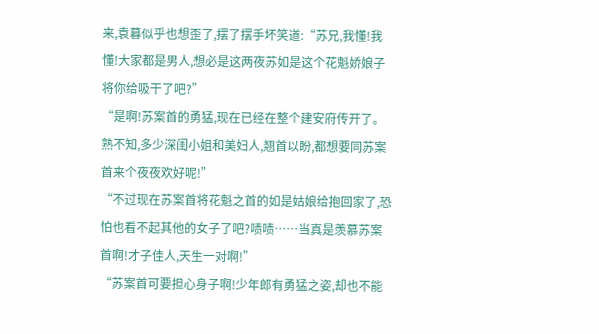来,袁暮似乎也想歪了,摆了摆手坏笑道:“苏兄,我懂!我懂!大家都是男人,想必是这两夜苏如是这个花魁娇娘子将你给吸干了吧?”
“是啊!苏案首的勇猛,现在已经在整个建安府传开了。熟不知,多少深闺小姐和美妇人,翘首以盼,都想要同苏案首来个夜夜欢好呢!”
“不过现在苏案首将花魁之首的如是姑娘给抱回家了,恐怕也看不起其他的女子了吧?啧啧……当真是羡慕苏案首啊!才子佳人,天生一对啊!”
“苏案首可要担心身子啊!少年郎有勇猛之姿,却也不能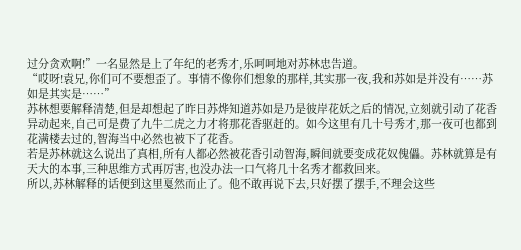过分贪欢啊!”一名显然是上了年纪的老秀才,乐呵呵地对苏林忠告道。
“哎呀!袁兄,你们可不要想歪了。事情不像你们想象的那样,其实那一夜,我和苏如是并没有……苏如是其实是……”
苏林想要解释清楚,但是却想起了昨日苏烨知道苏如是乃是彼岸花妖之后的情况,立刻就引动了花香异动起来,自己可是费了九牛二虎之力才将那花香驱赶的。如今这里有几十号秀才,那一夜可也都到花满楼去过的,智海当中必然也被下了花香。
若是苏林就这么说出了真相,所有人都必然被花香引动智海,瞬间就要变成花奴傀儡。苏林就算是有天大的本事,三种思维方式再厉害,也没办法一口气将几十名秀才都救回来。
所以,苏林解释的话便到这里戛然而止了。他不敢再说下去,只好摆了摆手,不理会这些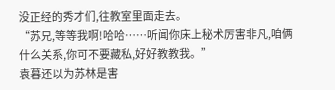没正经的秀才们,往教室里面走去。
“苏兄,等等我啊!哈哈……听闻你床上秘术厉害非凡,咱俩什么关系,你可不要藏私,好好教教我。”
袁暮还以为苏林是害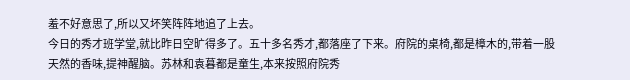羞不好意思了,所以又坏笑阵阵地追了上去。
今日的秀才班学堂,就比昨日空旷得多了。五十多名秀才,都落座了下来。府院的桌椅,都是樟木的,带着一股天然的香味,提神醒脑。苏林和袁暮都是童生,本来按照府院秀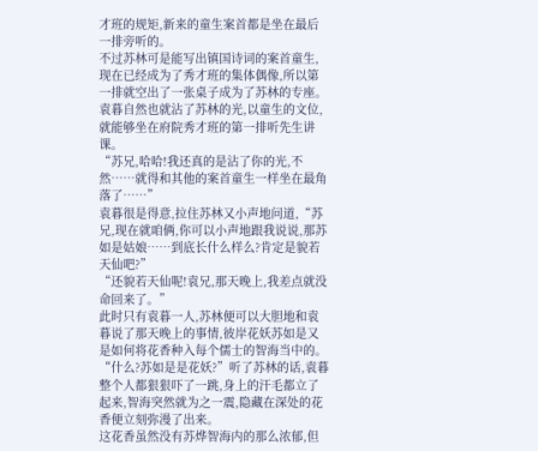才班的规矩,新来的童生案首都是坐在最后一排旁听的。
不过苏林可是能写出镇国诗词的案首童生,现在已经成为了秀才班的集体偶像,所以第一排就空出了一张桌子成为了苏林的专座。袁暮自然也就沾了苏林的光,以童生的文位,就能够坐在府院秀才班的第一排听先生讲课。
“苏兄,哈哈!我还真的是沾了你的光,不然……就得和其他的案首童生一样坐在最角落了……”
袁暮很是得意,拉住苏林又小声地问道,“苏兄,现在就咱俩,你可以小声地跟我说说,那苏如是姑娘……到底长什么样么?肯定是貌若天仙吧?”
“还貌若天仙呢!袁兄,那天晚上,我差点就没命回来了。”
此时只有袁暮一人,苏林便可以大胆地和袁暮说了那天晚上的事情,彼岸花妖苏如是又是如何将花香种入每个儒士的智海当中的。
“什么?苏如是是花妖?”听了苏林的话,袁暮整个人都狠狠吓了一跳,身上的汗毛都立了起来,智海突然就为之一震,隐藏在深处的花香便立刻弥漫了出来。
这花香虽然没有苏烨智海内的那么浓郁,但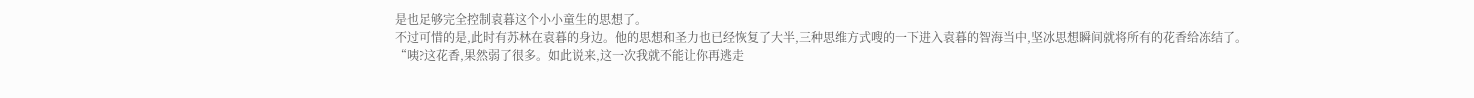是也足够完全控制袁暮这个小小童生的思想了。
不过可惜的是,此时有苏林在袁暮的身边。他的思想和圣力也已经恢复了大半,三种思维方式嗖的一下进入袁暮的智海当中,坚冰思想瞬间就将所有的花香给冻结了。
“咦?这花香,果然弱了很多。如此说来,这一次我就不能让你再逃走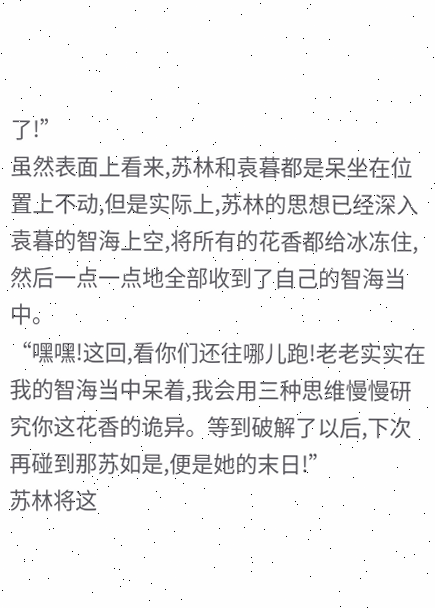了!”
虽然表面上看来,苏林和袁暮都是呆坐在位置上不动,但是实际上,苏林的思想已经深入袁暮的智海上空,将所有的花香都给冰冻住,然后一点一点地全部收到了自己的智海当中。
“嘿嘿!这回,看你们还往哪儿跑!老老实实在我的智海当中呆着,我会用三种思维慢慢研究你这花香的诡异。等到破解了以后,下次再碰到那苏如是,便是她的末日!”
苏林将这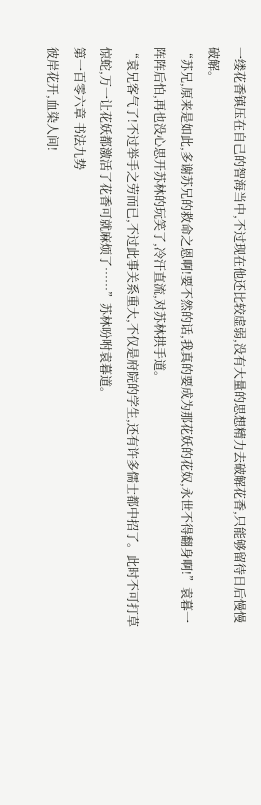一缕花香镇压在自己的智海当中,不过现在他还比较虚弱,没有大量的思想精力去破解花香,只能够留待日后慢慢破解。
“苏兄,原来是如此,多谢苏兄的救命之恩啊!要不然的话,我真的要成为那花妖的花奴,永世不得翻身啊!”袁暮一阵阵后怕,再也没心思开苏林的玩笑了,冷汗直流,对苏林拱手道。
“袁兄客气了!不过举手之劳而已,不过此事关系重大,不仅是府院的学生,还有许多儒士都中招了。此时不可打草惊蛇,万一让花妖都激活了花香可就麻烦了……”苏林吩咐袁暮道。
第一百零六章 书法九势
彼岸花开,血染人间!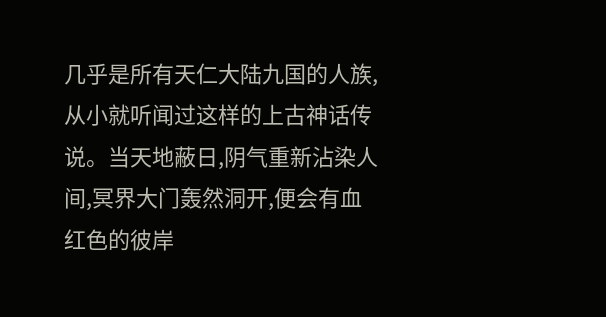几乎是所有天仁大陆九国的人族,从小就听闻过这样的上古神话传说。当天地蔽日,阴气重新沾染人间,冥界大门轰然洞开,便会有血红色的彼岸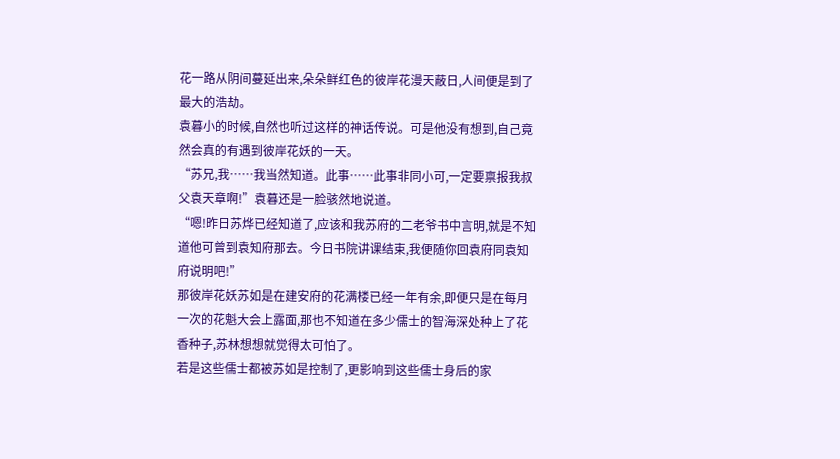花一路从阴间蔓延出来,朵朵鲜红色的彼岸花漫天蔽日,人间便是到了最大的浩劫。
袁暮小的时候,自然也听过这样的神话传说。可是他没有想到,自己竟然会真的有遇到彼岸花妖的一天。
“苏兄,我……我当然知道。此事……此事非同小可,一定要禀报我叔父袁天章啊!”袁暮还是一脸骇然地说道。
“嗯!昨日苏烨已经知道了,应该和我苏府的二老爷书中言明,就是不知道他可曾到袁知府那去。今日书院讲课结束,我便随你回袁府同袁知府说明吧!”
那彼岸花妖苏如是在建安府的花满楼已经一年有余,即便只是在每月一次的花魁大会上露面,那也不知道在多少儒士的智海深处种上了花香种子,苏林想想就觉得太可怕了。
若是这些儒士都被苏如是控制了,更影响到这些儒士身后的家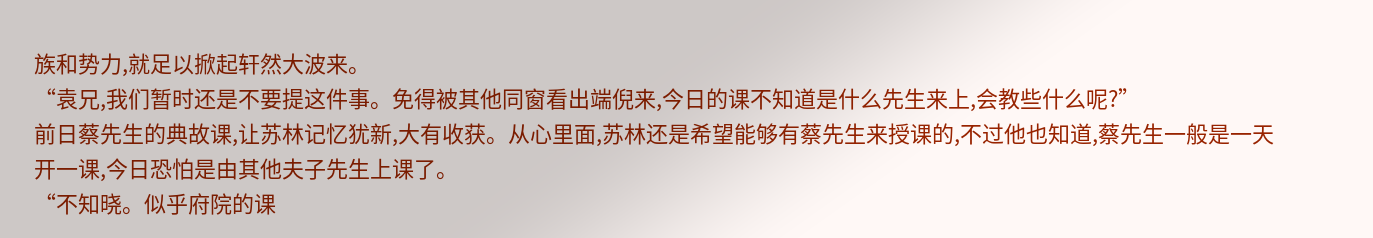族和势力,就足以掀起轩然大波来。
“袁兄,我们暂时还是不要提这件事。免得被其他同窗看出端倪来,今日的课不知道是什么先生来上,会教些什么呢?”
前日蔡先生的典故课,让苏林记忆犹新,大有收获。从心里面,苏林还是希望能够有蔡先生来授课的,不过他也知道,蔡先生一般是一天开一课,今日恐怕是由其他夫子先生上课了。
“不知晓。似乎府院的课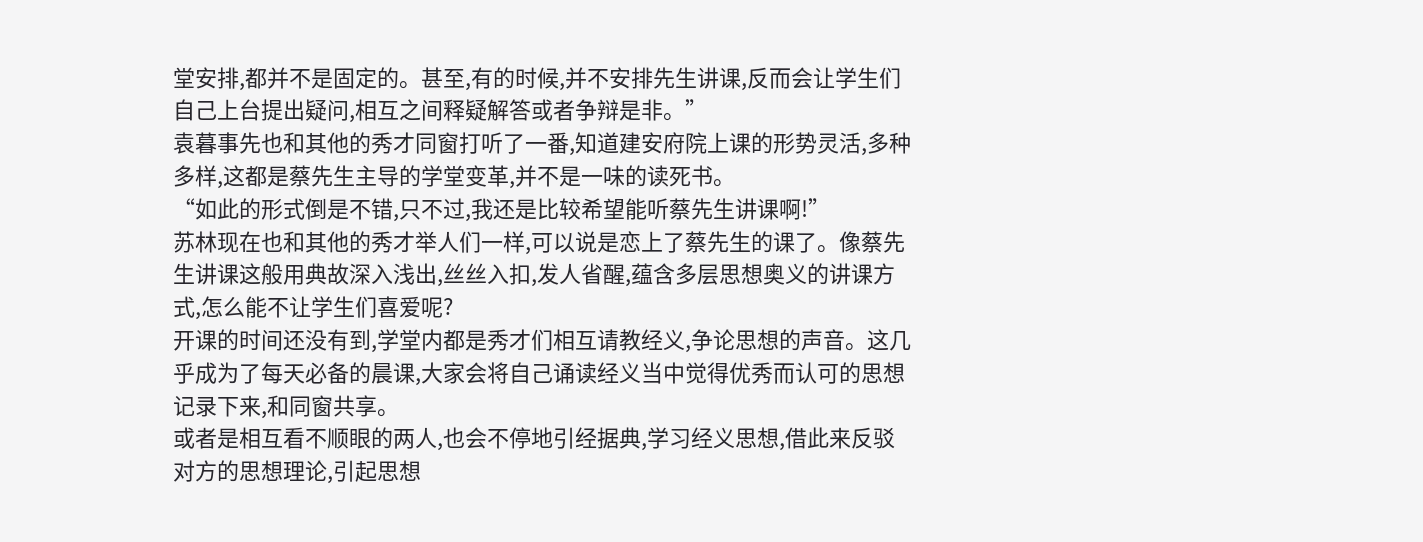堂安排,都并不是固定的。甚至,有的时候,并不安排先生讲课,反而会让学生们自己上台提出疑问,相互之间释疑解答或者争辩是非。”
袁暮事先也和其他的秀才同窗打听了一番,知道建安府院上课的形势灵活,多种多样,这都是蔡先生主导的学堂变革,并不是一味的读死书。
“如此的形式倒是不错,只不过,我还是比较希望能听蔡先生讲课啊!”
苏林现在也和其他的秀才举人们一样,可以说是恋上了蔡先生的课了。像蔡先生讲课这般用典故深入浅出,丝丝入扣,发人省醒,蕴含多层思想奥义的讲课方式,怎么能不让学生们喜爱呢?
开课的时间还没有到,学堂内都是秀才们相互请教经义,争论思想的声音。这几乎成为了每天必备的晨课,大家会将自己诵读经义当中觉得优秀而认可的思想记录下来,和同窗共享。
或者是相互看不顺眼的两人,也会不停地引经据典,学习经义思想,借此来反驳对方的思想理论,引起思想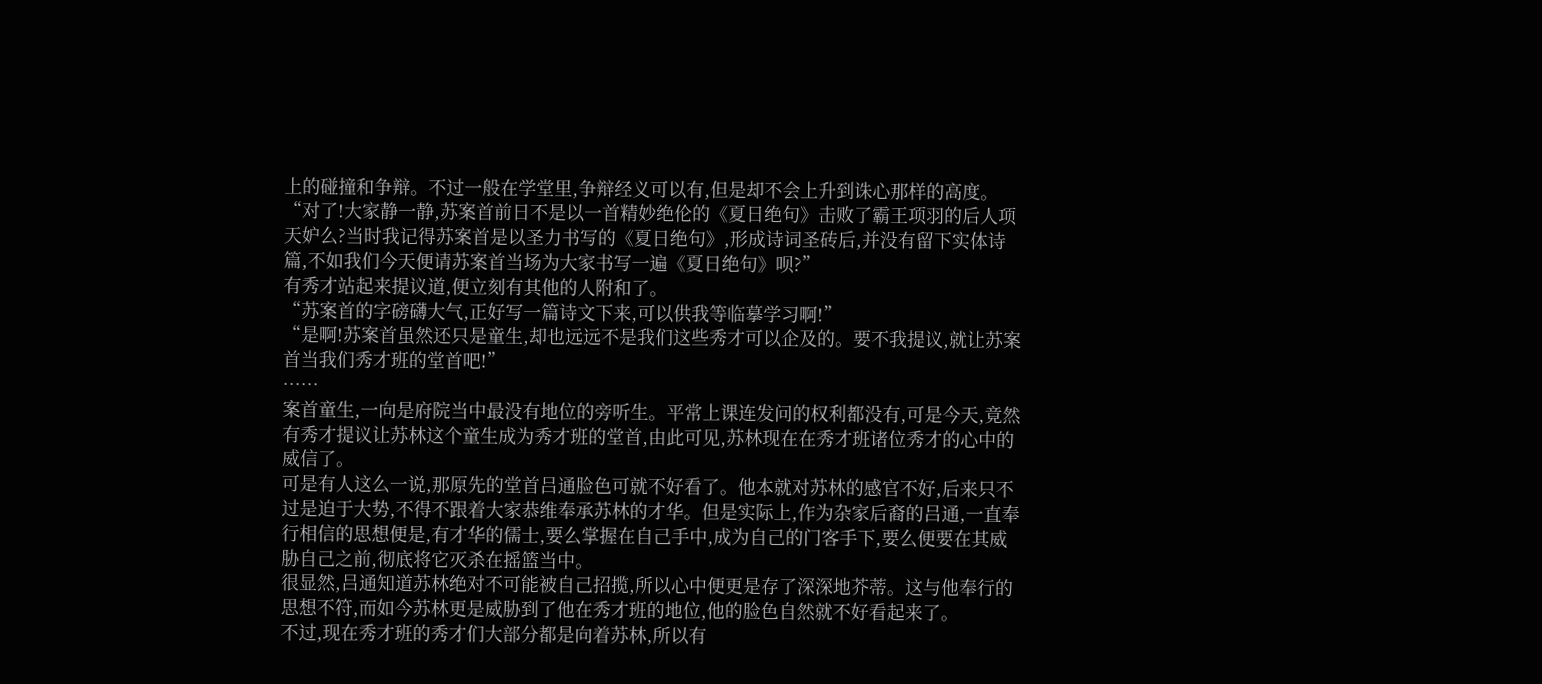上的碰撞和争辩。不过一般在学堂里,争辩经义可以有,但是却不会上升到诛心那样的高度。
“对了!大家静一静,苏案首前日不是以一首精妙绝伦的《夏日绝句》击败了霸王项羽的后人项天妒么?当时我记得苏案首是以圣力书写的《夏日绝句》,形成诗词圣砖后,并没有留下实体诗篇,不如我们今天便请苏案首当场为大家书写一遍《夏日绝句》呗?”
有秀才站起来提议道,便立刻有其他的人附和了。
“苏案首的字磅礴大气,正好写一篇诗文下来,可以供我等临摹学习啊!”
“是啊!苏案首虽然还只是童生,却也远远不是我们这些秀才可以企及的。要不我提议,就让苏案首当我们秀才班的堂首吧!”
……
案首童生,一向是府院当中最没有地位的旁听生。平常上课连发问的权利都没有,可是今天,竟然有秀才提议让苏林这个童生成为秀才班的堂首,由此可见,苏林现在在秀才班诸位秀才的心中的威信了。
可是有人这么一说,那原先的堂首吕通脸色可就不好看了。他本就对苏林的感官不好,后来只不过是迫于大势,不得不跟着大家恭维奉承苏林的才华。但是实际上,作为杂家后裔的吕通,一直奉行相信的思想便是,有才华的儒士,要么掌握在自己手中,成为自己的门客手下,要么便要在其威胁自己之前,彻底将它灭杀在摇篮当中。
很显然,吕通知道苏林绝对不可能被自己招揽,所以心中便更是存了深深地芥蒂。这与他奉行的思想不符,而如今苏林更是威胁到了他在秀才班的地位,他的脸色自然就不好看起来了。
不过,现在秀才班的秀才们大部分都是向着苏林,所以有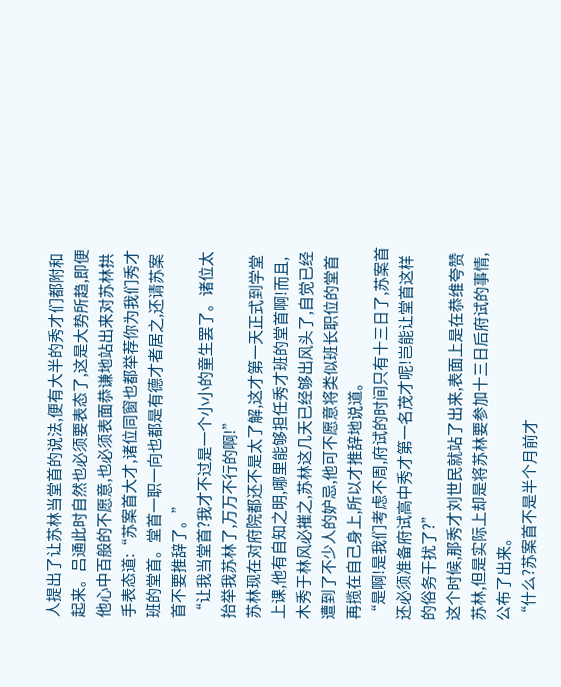人提出了让苏林当堂首的说法,便有大半的秀才们都附和起来。吕通此时自然也必须要表态了,这是大势所趋,即便他心中百般的不愿意,也必须表面恭谦地站出来对苏林拱手表态道:“苏案首大才,诸位同窗也都举荐你为我们秀才班的堂首。堂首一职一向也都是有德才者居之,还请苏案首不要推辞了。”
“让我当堂首?我才不过是一个小小的童生罢了。诸位太抬举我苏林了,万万不行的啊!”
苏林现在对府院都还不是太了解,这才第一天正式到学堂上课,他有自知之明,哪里能够担任秀才班的堂首啊!而且,木秀于林风必摧之,苏林这几天已经够出风头了,自觉已经遭到了不少人的妒忌,他可不愿意将类似班长职位的堂首再揽在自己身上,所以才推辞地说道。
“是啊!是我们考虑不周,府试的时间只有十三日了,苏案首还必须准备府试高中秀才第一名茂才呢!岂能让堂首这样的俗务干扰了?”
这个时候,那秀才刘世民就站了出来,表面上是在恭维夸赞苏林,但是实际上却是将苏林要参加十三日后府试的事情,公布了出来。
“什么?苏案首不是半个月前才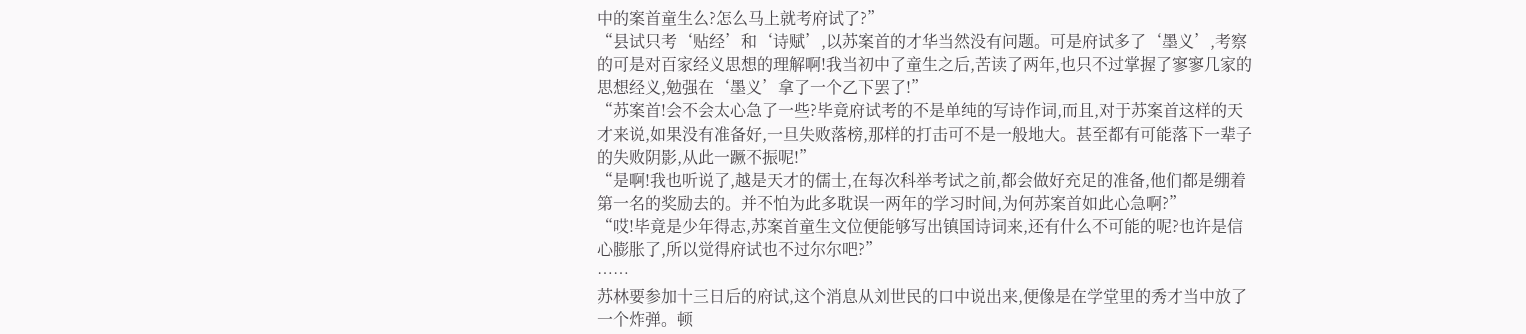中的案首童生么?怎么马上就考府试了?”
“县试只考‘贴经’和‘诗赋’,以苏案首的才华当然没有问题。可是府试多了‘墨义’,考察的可是对百家经义思想的理解啊!我当初中了童生之后,苦读了两年,也只不过掌握了寥寥几家的思想经义,勉强在‘墨义’拿了一个乙下罢了!”
“苏案首!会不会太心急了一些?毕竟府试考的不是单纯的写诗作词,而且,对于苏案首这样的天才来说,如果没有准备好,一旦失败落榜,那样的打击可不是一般地大。甚至都有可能落下一辈子的失败阴影,从此一蹶不振呢!”
“是啊!我也听说了,越是天才的儒士,在每次科举考试之前,都会做好充足的准备,他们都是绷着第一名的奖励去的。并不怕为此多耽误一两年的学习时间,为何苏案首如此心急啊?”
“哎!毕竟是少年得志,苏案首童生文位便能够写出镇国诗词来,还有什么不可能的呢?也许是信心膨胀了,所以觉得府试也不过尔尔吧?”
……
苏林要参加十三日后的府试,这个消息从刘世民的口中说出来,便像是在学堂里的秀才当中放了一个炸弹。顿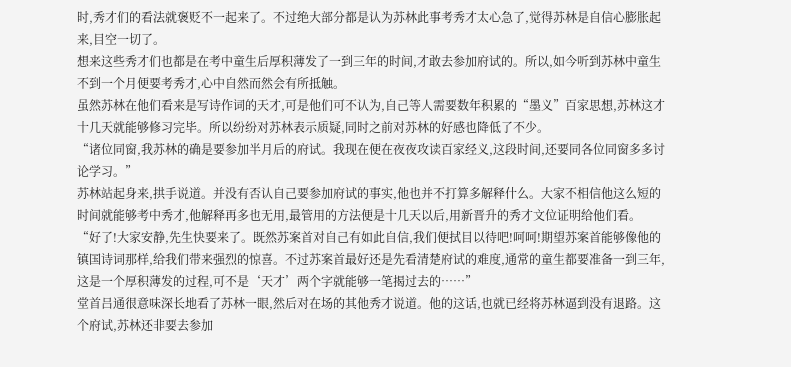时,秀才们的看法就褒贬不一起来了。不过绝大部分都是认为苏林此事考秀才太心急了,觉得苏林是自信心膨胀起来,目空一切了。
想来这些秀才们也都是在考中童生后厚积薄发了一到三年的时间,才敢去参加府试的。所以,如今听到苏林中童生不到一个月便要考秀才,心中自然而然会有所抵触。
虽然苏林在他们看来是写诗作词的天才,可是他们可不认为,自己等人需要数年积累的“墨义”百家思想,苏林这才十几天就能够修习完毕。所以纷纷对苏林表示质疑,同时之前对苏林的好感也降低了不少。
“诸位同窗,我苏林的确是要参加半月后的府试。我现在便在夜夜攻读百家经义,这段时间,还要同各位同窗多多讨论学习。”
苏林站起身来,拱手说道。并没有否认自己要参加府试的事实,他也并不打算多解释什么。大家不相信他这么短的时间就能够考中秀才,他解释再多也无用,最管用的方法便是十几天以后,用新晋升的秀才文位证明给他们看。
“好了!大家安静,先生快要来了。既然苏案首对自己有如此自信,我们便拭目以待吧!呵呵!期望苏案首能够像他的镇国诗词那样,给我们带来强烈的惊喜。不过苏案首最好还是先看清楚府试的难度,通常的童生都要准备一到三年,这是一个厚积薄发的过程,可不是‘天才’两个字就能够一笔揭过去的……”
堂首吕通很意味深长地看了苏林一眼,然后对在场的其他秀才说道。他的这话,也就已经将苏林逼到没有退路。这个府试,苏林还非要去参加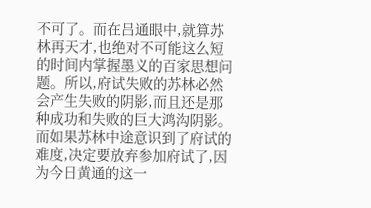不可了。而在吕通眼中,就算苏林再天才,也绝对不可能这么短的时间内掌握墨义的百家思想问题。所以,府试失败的苏林必然会产生失败的阴影,而且还是那种成功和失败的巨大鸿沟阴影。
而如果苏林中途意识到了府试的难度,决定要放弃参加府试了,因为今日黄通的这一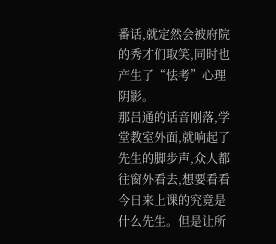番话,就定然会被府院的秀才们取笑,同时也产生了“怯考”心理阴影。
那吕通的话音刚落,学堂教室外面,就响起了先生的脚步声,众人都往窗外看去,想要看看今日来上课的究竟是什么先生。但是让所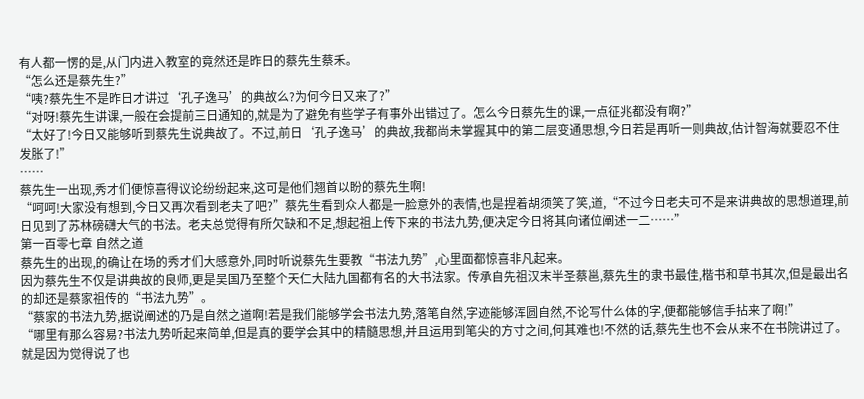有人都一愣的是,从门内进入教室的竟然还是昨日的蔡先生蔡禾。
“怎么还是蔡先生?”
“咦?蔡先生不是昨日才讲过‘孔子逸马’的典故么?为何今日又来了?”
“对呀!蔡先生讲课,一般在会提前三日通知的,就是为了避免有些学子有事外出错过了。怎么今日蔡先生的课,一点征兆都没有啊?”
“太好了!今日又能够听到蔡先生说典故了。不过,前日‘孔子逸马’的典故,我都尚未掌握其中的第二层变通思想,今日若是再听一则典故,估计智海就要忍不住发胀了!”
……
蔡先生一出现,秀才们便惊喜得议论纷纷起来,这可是他们翘首以盼的蔡先生啊!
“呵呵!大家没有想到,今日又再次看到老夫了吧?”蔡先生看到众人都是一脸意外的表情,也是捏着胡须笑了笑,道,“不过今日老夫可不是来讲典故的思想道理,前日见到了苏林磅礴大气的书法。老夫总觉得有所欠缺和不足,想起祖上传下来的书法九势,便决定今日将其向诸位阐述一二……”
第一百零七章 自然之道
蔡先生的出现,的确让在场的秀才们大感意外,同时听说蔡先生要教“书法九势”,心里面都惊喜非凡起来。
因为蔡先生不仅是讲典故的良师,更是吴国乃至整个天仁大陆九国都有名的大书法家。传承自先祖汉末半圣蔡邕,蔡先生的隶书最佳,楷书和草书其次,但是最出名的却还是蔡家祖传的“书法九势”。
“蔡家的书法九势,据说阐述的乃是自然之道啊!若是我们能够学会书法九势,落笔自然,字迹能够浑圆自然,不论写什么体的字,便都能够信手拈来了啊!”
“哪里有那么容易?书法九势听起来简单,但是真的要学会其中的精髓思想,并且运用到笔尖的方寸之间,何其难也!不然的话,蔡先生也不会从来不在书院讲过了。就是因为觉得说了也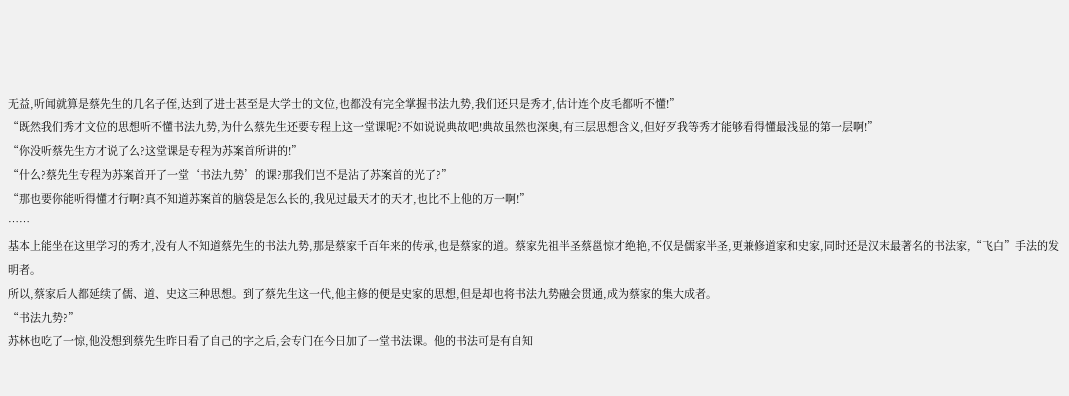无益,听闻就算是蔡先生的几名子侄,达到了进士甚至是大学士的文位,也都没有完全掌握书法九势,我们还只是秀才,估计连个皮毛都听不懂!”
“既然我们秀才文位的思想听不懂书法九势,为什么蔡先生还要专程上这一堂课呢?不如说说典故吧!典故虽然也深奥,有三层思想含义,但好歹我等秀才能够看得懂最浅显的第一层啊!”
“你没听蔡先生方才说了么?这堂课是专程为苏案首所讲的!”
“什么?蔡先生专程为苏案首开了一堂‘书法九势’的课?那我们岂不是沾了苏案首的光了?”
“那也要你能听得懂才行啊?真不知道苏案首的脑袋是怎么长的,我见过最天才的天才,也比不上他的万一啊!”
……
基本上能坐在这里学习的秀才,没有人不知道蔡先生的书法九势,那是蔡家千百年来的传承,也是蔡家的道。蔡家先祖半圣蔡邕惊才绝艳,不仅是儒家半圣,更兼修道家和史家,同时还是汉末最著名的书法家,“飞白”手法的发明者。
所以,蔡家后人都延续了儒、道、史这三种思想。到了蔡先生这一代,他主修的便是史家的思想,但是却也将书法九势融会贯通,成为蔡家的集大成者。
“书法九势?”
苏林也吃了一惊,他没想到蔡先生昨日看了自己的字之后,会专门在今日加了一堂书法课。他的书法可是有自知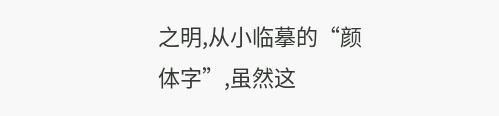之明,从小临摹的“颜体字”,虽然这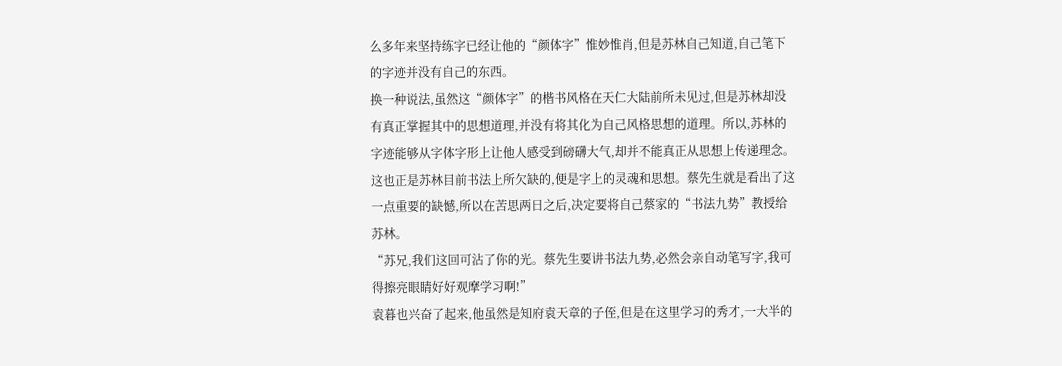么多年来坚持练字已经让他的“颜体字”惟妙惟肖,但是苏林自己知道,自己笔下的字迹并没有自己的东西。
换一种说法,虽然这“颜体字”的楷书风格在天仁大陆前所未见过,但是苏林却没有真正掌握其中的思想道理,并没有将其化为自己风格思想的道理。所以,苏林的字迹能够从字体字形上让他人感受到磅礴大气,却并不能真正从思想上传递理念。
这也正是苏林目前书法上所欠缺的,便是字上的灵魂和思想。蔡先生就是看出了这一点重要的缺憾,所以在苦思两日之后,决定要将自己蔡家的“书法九势”教授给苏林。
“苏兄,我们这回可沾了你的光。蔡先生要讲书法九势,必然会亲自动笔写字,我可得擦亮眼睛好好观摩学习啊!”
袁暮也兴奋了起来,他虽然是知府袁天章的子侄,但是在这里学习的秀才,一大半的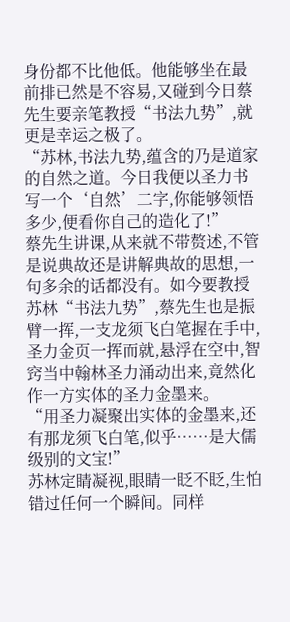身份都不比他低。他能够坐在最前排已然是不容易,又碰到今日蔡先生要亲笔教授“书法九势”,就更是幸运之极了。
“苏林,书法九势,蕴含的乃是道家的自然之道。今日我便以圣力书写一个‘自然’二字,你能够领悟多少,便看你自己的造化了!”
蔡先生讲课,从来就不带赘述,不管是说典故还是讲解典故的思想,一句多余的话都没有。如今要教授苏林“书法九势”,蔡先生也是振臂一挥,一支龙须飞白笔握在手中,圣力金页一挥而就,悬浮在空中,智窍当中翰林圣力涌动出来,竟然化作一方实体的圣力金墨来。
“用圣力凝聚出实体的金墨来,还有那龙须飞白笔,似乎……是大儒级别的文宝!”
苏林定睛凝视,眼睛一眨不眨,生怕错过任何一个瞬间。同样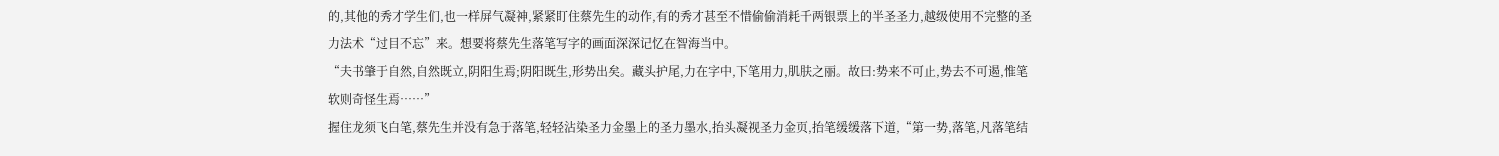的,其他的秀才学生们,也一样屏气凝神,紧紧盯住蔡先生的动作,有的秀才甚至不惜偷偷消耗千两银票上的半圣圣力,越级使用不完整的圣力法术“过目不忘”来。想要将蔡先生落笔写字的画面深深记忆在智海当中。
“夫书肇于自然,自然既立,阴阳生焉;阴阳既生,形势出矣。藏头护尾,力在字中,下笔用力,肌肤之丽。故曰:势来不可止,势去不可遏,惟笔软则奇怪生焉……”
握住龙须飞白笔,蔡先生并没有急于落笔,轻轻沾染圣力金墨上的圣力墨水,抬头凝视圣力金页,抬笔缓缓落下道,“第一势,落笔,凡落笔结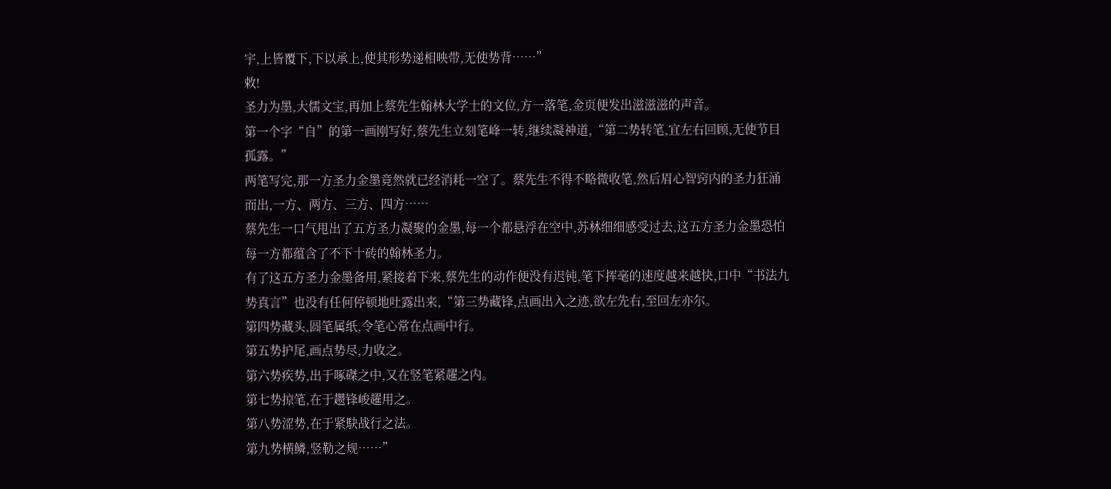宇,上皆覆下,下以承上,使其形势递相映带,无使势背……”
敕!
圣力为墨,大儒文宝,再加上蔡先生翰林大学士的文位,方一落笔,金页便发出滋滋滋的声音。
第一个字“自”的第一画刚写好,蔡先生立刻笔峰一转,继续凝神道,“第二势转笔,宜左右回顾,无使节目孤露。”
两笔写完,那一方圣力金墨竟然就已经消耗一空了。蔡先生不得不略微收笔,然后眉心智窍内的圣力狂涌而出,一方、两方、三方、四方……
蔡先生一口气甩出了五方圣力凝聚的金墨,每一个都悬浮在空中,苏林细细感受过去,这五方圣力金墨恐怕每一方都蕴含了不下十砖的翰林圣力。
有了这五方圣力金墨备用,紧接着下来,蔡先生的动作便没有迟钝,笔下挥毫的速度越来越快,口中“书法九势真言”也没有任何停顿地吐露出来,“第三势藏锋,点画出入之迹,欲左先右,至回左亦尔。
第四势藏头,圆笔属纸,令笔心常在点画中行。
第五势护尾,画点势尽,力收之。
第六势疾势,出于啄磔之中,又在竖笔紧趯之内。
第七势掠笔,在于趱锋峻趯用之。
第八势涩势,在于紧駃战行之法。
第九势横鳞,竖勒之规……”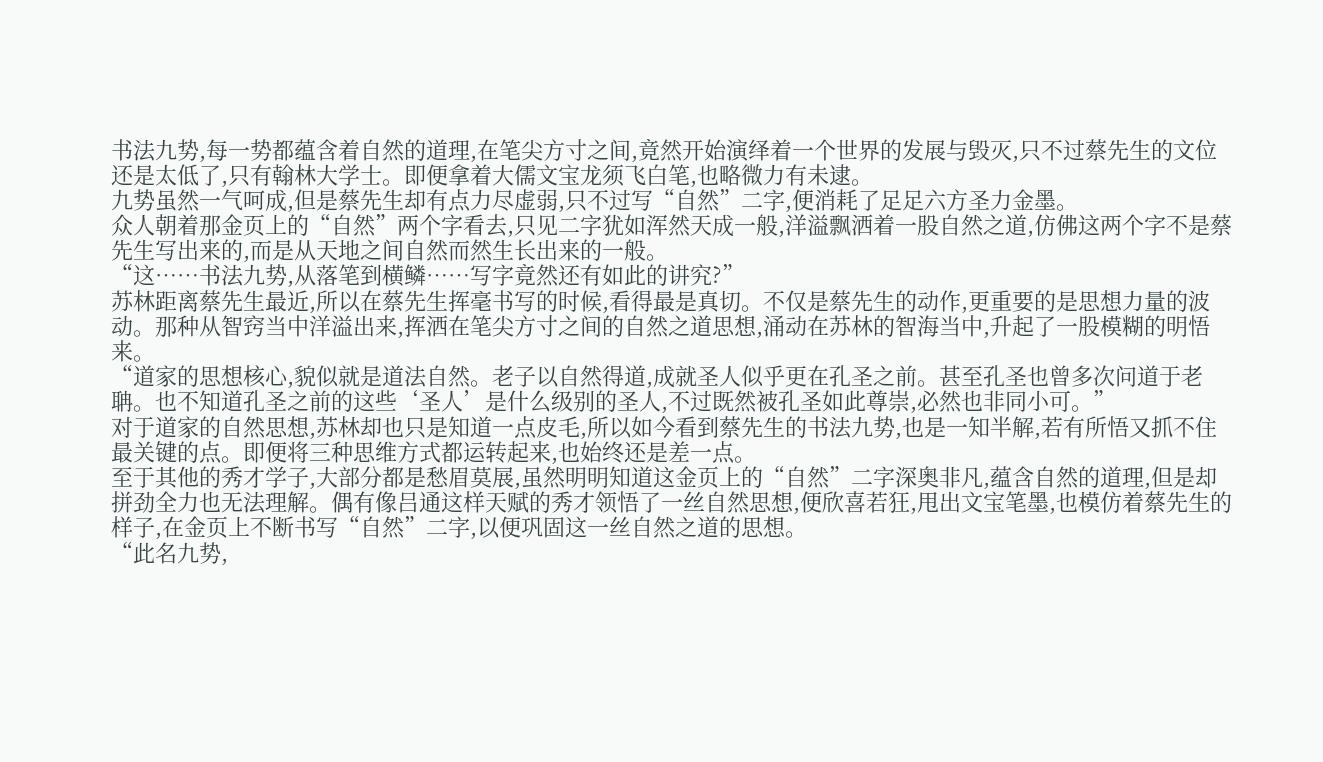书法九势,每一势都蕴含着自然的道理,在笔尖方寸之间,竟然开始演绎着一个世界的发展与毁灭,只不过蔡先生的文位还是太低了,只有翰林大学士。即便拿着大儒文宝龙须飞白笔,也略微力有未逮。
九势虽然一气呵成,但是蔡先生却有点力尽虚弱,只不过写“自然”二字,便消耗了足足六方圣力金墨。
众人朝着那金页上的“自然”两个字看去,只见二字犹如浑然天成一般,洋溢飘洒着一股自然之道,仿佛这两个字不是蔡先生写出来的,而是从天地之间自然而然生长出来的一般。
“这……书法九势,从落笔到横鳞……写字竟然还有如此的讲究?”
苏林距离蔡先生最近,所以在蔡先生挥毫书写的时候,看得最是真切。不仅是蔡先生的动作,更重要的是思想力量的波动。那种从智窍当中洋溢出来,挥洒在笔尖方寸之间的自然之道思想,涌动在苏林的智海当中,升起了一股模糊的明悟来。
“道家的思想核心,貌似就是道法自然。老子以自然得道,成就圣人似乎更在孔圣之前。甚至孔圣也曾多次问道于老聃。也不知道孔圣之前的这些‘圣人’是什么级别的圣人,不过既然被孔圣如此尊崇,必然也非同小可。”
对于道家的自然思想,苏林却也只是知道一点皮毛,所以如今看到蔡先生的书法九势,也是一知半解,若有所悟又抓不住最关键的点。即便将三种思维方式都运转起来,也始终还是差一点。
至于其他的秀才学子,大部分都是愁眉莫展,虽然明明知道这金页上的“自然”二字深奥非凡,蕴含自然的道理,但是却拼劲全力也无法理解。偶有像吕通这样天赋的秀才领悟了一丝自然思想,便欣喜若狂,甩出文宝笔墨,也模仿着蔡先生的样子,在金页上不断书写“自然”二字,以便巩固这一丝自然之道的思想。
“此名九势,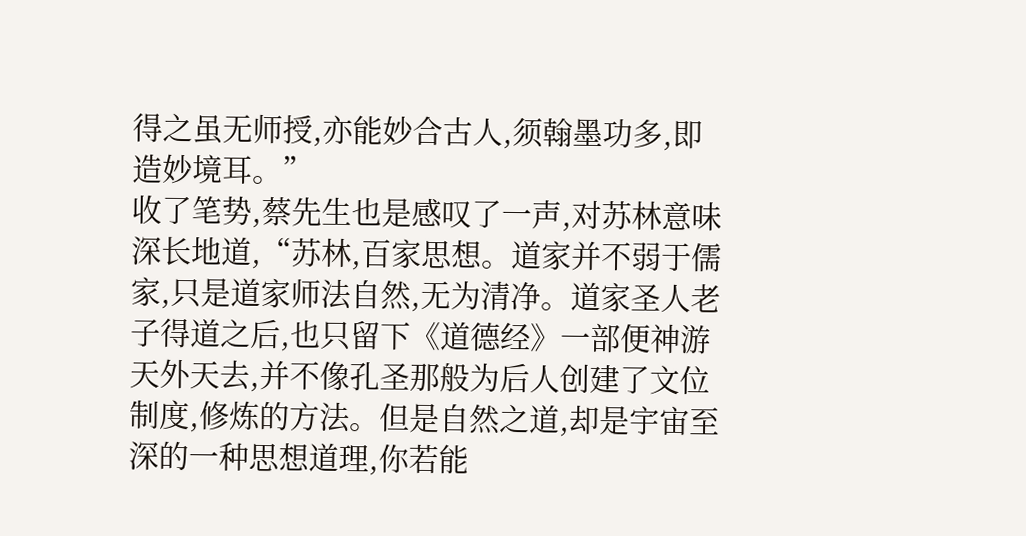得之虽无师授,亦能妙合古人,须翰墨功多,即造妙境耳。”
收了笔势,蔡先生也是感叹了一声,对苏林意味深长地道,“苏林,百家思想。道家并不弱于儒家,只是道家师法自然,无为清净。道家圣人老子得道之后,也只留下《道德经》一部便神游天外天去,并不像孔圣那般为后人创建了文位制度,修炼的方法。但是自然之道,却是宇宙至深的一种思想道理,你若能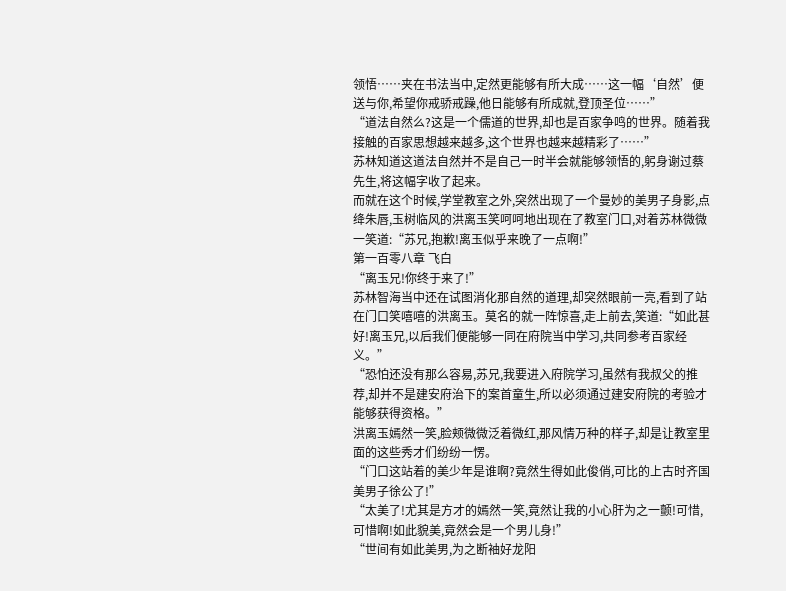领悟……夹在书法当中,定然更能够有所大成……这一幅‘自然’便送与你,希望你戒骄戒躁,他日能够有所成就,登顶圣位……”
“道法自然么?这是一个儒道的世界,却也是百家争鸣的世界。随着我接触的百家思想越来越多,这个世界也越来越精彩了……”
苏林知道这道法自然并不是自己一时半会就能够领悟的,躬身谢过蔡先生,将这幅字收了起来。
而就在这个时候,学堂教室之外,突然出现了一个曼妙的美男子身影,点绛朱唇,玉树临风的洪离玉笑呵呵地出现在了教室门口,对着苏林微微一笑道:“苏兄,抱歉!离玉似乎来晚了一点啊!”
第一百零八章 飞白
“离玉兄!你终于来了!”
苏林智海当中还在试图消化那自然的道理,却突然眼前一亮,看到了站在门口笑嘻嘻的洪离玉。莫名的就一阵惊喜,走上前去,笑道:“如此甚好!离玉兄,以后我们便能够一同在府院当中学习,共同参考百家经义。”
“恐怕还没有那么容易,苏兄,我要进入府院学习,虽然有我叔父的推荐,却并不是建安府治下的案首童生,所以必须通过建安府院的考验才能够获得资格。”
洪离玉嫣然一笑,脸颊微微泛着微红,那风情万种的样子,却是让教室里面的这些秀才们纷纷一愣。
“门口这站着的美少年是谁啊?竟然生得如此俊俏,可比的上古时齐国美男子徐公了!”
“太美了!尤其是方才的嫣然一笑,竟然让我的小心肝为之一颤!可惜,可惜啊!如此貌美,竟然会是一个男儿身!”
“世间有如此美男,为之断袖好龙阳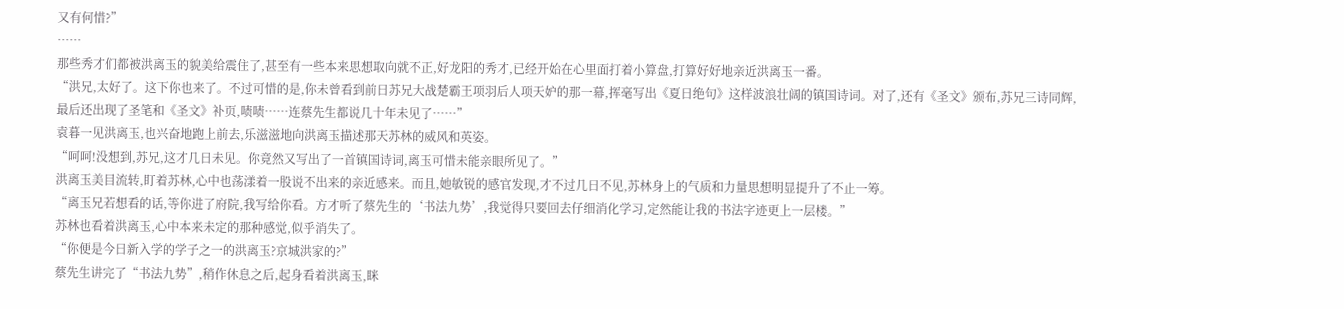又有何惜?”
……
那些秀才们都被洪离玉的貌美给震住了,甚至有一些本来思想取向就不正,好龙阳的秀才,已经开始在心里面打着小算盘,打算好好地亲近洪离玉一番。
“洪兄,太好了。这下你也来了。不过可惜的是,你未曾看到前日苏兄大战楚霸王项羽后人项天妒的那一幕,挥毫写出《夏日绝句》这样波浪壮阔的镇国诗词。对了,还有《圣文》颁布,苏兄三诗同辉,最后还出现了圣笔和《圣文》补页,啧啧……连蔡先生都说几十年未见了……”
袁暮一见洪离玉,也兴奋地跑上前去,乐滋滋地向洪离玉描述那天苏林的威风和英姿。
“呵呵!没想到,苏兄,这才几日未见。你竟然又写出了一首镇国诗词,离玉可惜未能亲眼所见了。”
洪离玉美目流转,盯着苏林,心中也荡漾着一股说不出来的亲近感来。而且,她敏锐的感官发现,才不过几日不见,苏林身上的气质和力量思想明显提升了不止一筹。
“离玉兄若想看的话,等你进了府院,我写给你看。方才听了蔡先生的‘书法九势’,我觉得只要回去仔细消化学习,定然能让我的书法字迹更上一层楼。”
苏林也看着洪离玉,心中本来未定的那种感觉,似乎消失了。
“你便是今日新入学的学子之一的洪离玉?京城洪家的?”
蔡先生讲完了“书法九势”,稍作休息之后,起身看着洪离玉,眯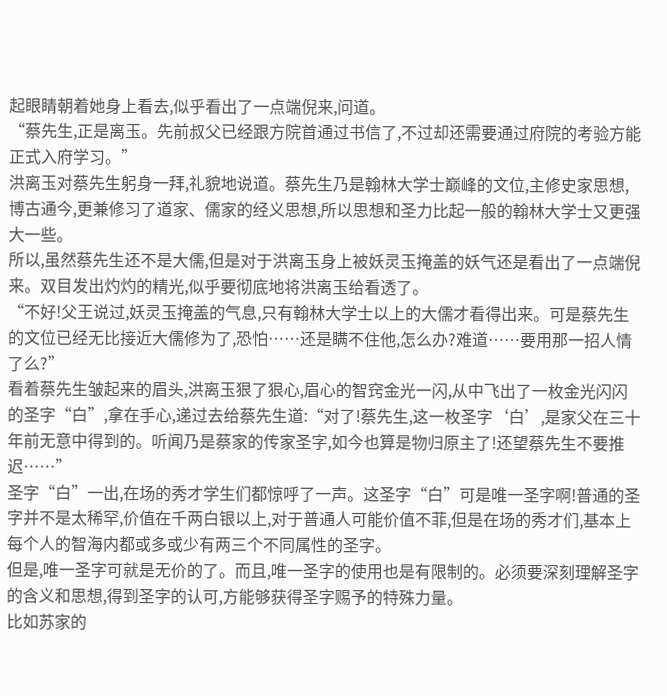起眼睛朝着她身上看去,似乎看出了一点端倪来,问道。
“蔡先生,正是离玉。先前叔父已经跟方院首通过书信了,不过却还需要通过府院的考验方能正式入府学习。”
洪离玉对蔡先生躬身一拜,礼貌地说道。蔡先生乃是翰林大学士巅峰的文位,主修史家思想,博古通今,更兼修习了道家、儒家的经义思想,所以思想和圣力比起一般的翰林大学士又更强大一些。
所以,虽然蔡先生还不是大儒,但是对于洪离玉身上被妖灵玉掩盖的妖气还是看出了一点端倪来。双目发出灼灼的精光,似乎要彻底地将洪离玉给看透了。
“不好!父王说过,妖灵玉掩盖的气息,只有翰林大学士以上的大儒才看得出来。可是蔡先生的文位已经无比接近大儒修为了,恐怕……还是瞒不住他,怎么办?难道……要用那一招人情了么?”
看着蔡先生皱起来的眉头,洪离玉狠了狠心,眉心的智窍金光一闪,从中飞出了一枚金光闪闪的圣字“白”,拿在手心,递过去给蔡先生道:“对了!蔡先生,这一枚圣字‘白’,是家父在三十年前无意中得到的。听闻乃是蔡家的传家圣字,如今也算是物归原主了!还望蔡先生不要推迟……”
圣字“白”一出,在场的秀才学生们都惊呼了一声。这圣字“白”可是唯一圣字啊!普通的圣字并不是太稀罕,价值在千两白银以上,对于普通人可能价值不菲,但是在场的秀才们,基本上每个人的智海内都或多或少有两三个不同属性的圣字。
但是,唯一圣字可就是无价的了。而且,唯一圣字的使用也是有限制的。必须要深刻理解圣字的含义和思想,得到圣字的认可,方能够获得圣字赐予的特殊力量。
比如苏家的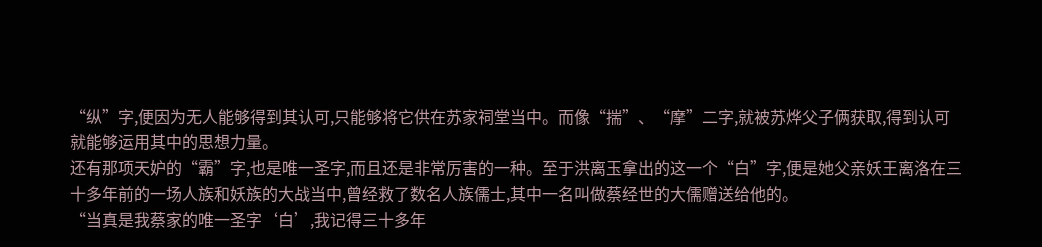“纵”字,便因为无人能够得到其认可,只能够将它供在苏家祠堂当中。而像“揣”、“摩”二字,就被苏烨父子俩获取,得到认可就能够运用其中的思想力量。
还有那项天妒的“霸”字,也是唯一圣字,而且还是非常厉害的一种。至于洪离玉拿出的这一个“白”字,便是她父亲妖王离洛在三十多年前的一场人族和妖族的大战当中,曾经救了数名人族儒士,其中一名叫做蔡经世的大儒赠送给他的。
“当真是我蔡家的唯一圣字‘白’,我记得三十多年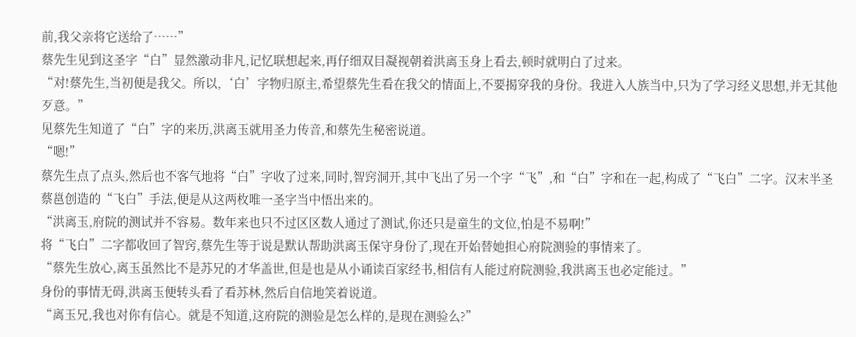前,我父亲将它送给了……”
蔡先生见到这圣字“白”显然激动非凡,记忆联想起来,再仔细双目凝视朝着洪离玉身上看去,顿时就明白了过来。
“对!蔡先生,当初便是我父。所以,‘白’字物归原主,希望蔡先生看在我父的情面上,不要揭穿我的身份。我进入人族当中,只为了学习经义思想,并无其他歹意。”
见蔡先生知道了“白”字的来历,洪离玉就用圣力传音,和蔡先生秘密说道。
“嗯!”
蔡先生点了点头,然后也不客气地将“白”字收了过来,同时,智窍洞开,其中飞出了另一个字“飞”,和“白”字和在一起,构成了“飞白”二字。汉末半圣蔡邕创造的“飞白”手法,便是从这两枚唯一圣字当中悟出来的。
“洪离玉,府院的测试并不容易。数年来也只不过区区数人通过了测试,你还只是童生的文位,怕是不易啊!”
将“飞白”二字都收回了智窍,蔡先生等于说是默认帮助洪离玉保守身份了,现在开始替她担心府院测验的事情来了。
“蔡先生放心,离玉虽然比不是苏兄的才华盖世,但是也是从小诵读百家经书,相信有人能过府院测验,我洪离玉也必定能过。”
身份的事情无碍,洪离玉便转头看了看苏林,然后自信地笑着说道。
“离玉兄,我也对你有信心。就是不知道,这府院的测验是怎么样的,是现在测验么?”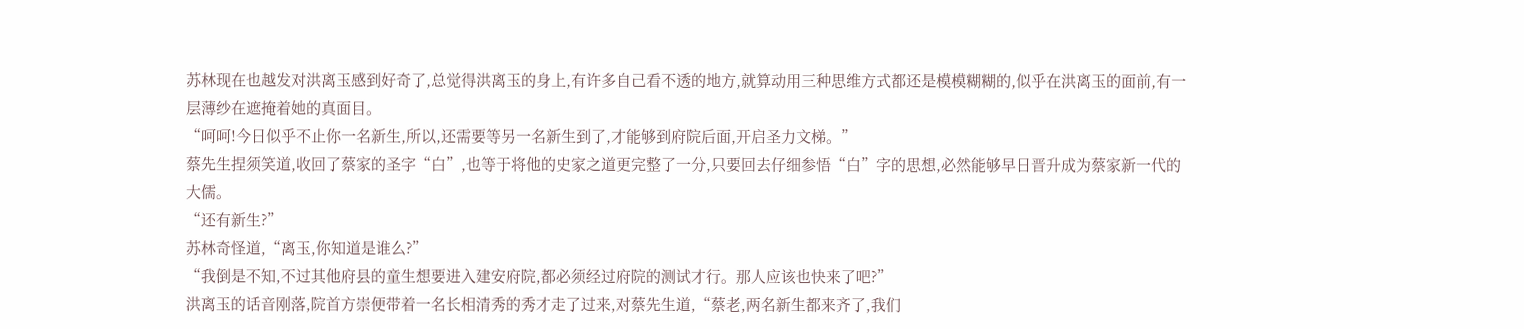苏林现在也越发对洪离玉感到好奇了,总觉得洪离玉的身上,有许多自己看不透的地方,就算动用三种思维方式都还是模模糊糊的,似乎在洪离玉的面前,有一层薄纱在遮掩着她的真面目。
“呵呵!今日似乎不止你一名新生,所以,还需要等另一名新生到了,才能够到府院后面,开启圣力文梯。”
蔡先生捏须笑道,收回了蔡家的圣字“白”,也等于将他的史家之道更完整了一分,只要回去仔细参悟“白”字的思想,必然能够早日晋升成为蔡家新一代的大儒。
“还有新生?”
苏林奇怪道,“离玉,你知道是谁么?”
“我倒是不知,不过其他府县的童生想要进入建安府院,都必须经过府院的测试才行。那人应该也快来了吧?”
洪离玉的话音刚落,院首方崇便带着一名长相清秀的秀才走了过来,对蔡先生道,“蔡老,两名新生都来齐了,我们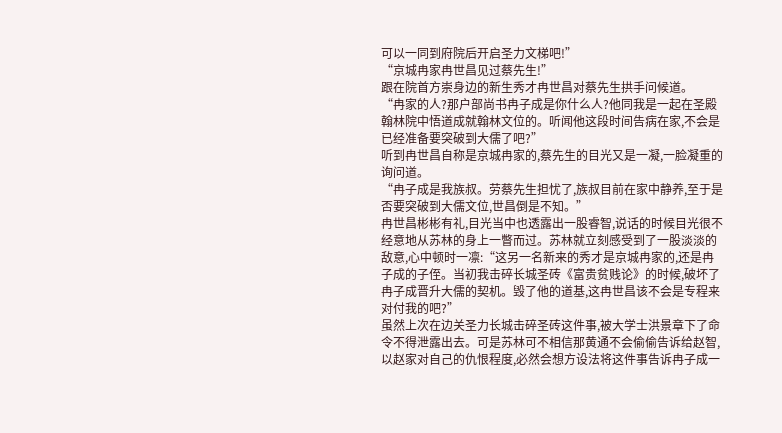可以一同到府院后开启圣力文梯吧!”
“京城冉家冉世昌见过蔡先生!”
跟在院首方崇身边的新生秀才冉世昌对蔡先生拱手问候道。
“冉家的人?那户部尚书冉子成是你什么人?他同我是一起在圣殿翰林院中悟道成就翰林文位的。听闻他这段时间告病在家,不会是已经准备要突破到大儒了吧?”
听到冉世昌自称是京城冉家的,蔡先生的目光又是一凝,一脸凝重的询问道。
“冉子成是我族叔。劳蔡先生担忧了,族叔目前在家中静养,至于是否要突破到大儒文位,世昌倒是不知。”
冉世昌彬彬有礼,目光当中也透露出一股睿智,说话的时候目光很不经意地从苏林的身上一瞥而过。苏林就立刻感受到了一股淡淡的敌意,心中顿时一凛:“这另一名新来的秀才是京城冉家的,还是冉子成的子侄。当初我击碎长城圣砖《富贵贫贱论》的时候,破坏了冉子成晋升大儒的契机。毁了他的道基,这冉世昌该不会是专程来对付我的吧?”
虽然上次在边关圣力长城击碎圣砖这件事,被大学士洪景章下了命令不得泄露出去。可是苏林可不相信那黄通不会偷偷告诉给赵智,以赵家对自己的仇恨程度,必然会想方设法将这件事告诉冉子成一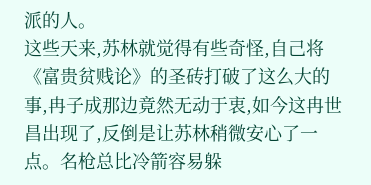派的人。
这些天来,苏林就觉得有些奇怪,自己将《富贵贫贱论》的圣砖打破了这么大的事,冉子成那边竟然无动于衷,如今这冉世昌出现了,反倒是让苏林稍微安心了一点。名枪总比冷箭容易躲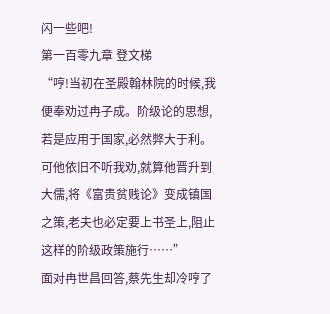闪一些吧!
第一百零九章 登文梯
“哼!当初在圣殿翰林院的时候,我便奉劝过冉子成。阶级论的思想,若是应用于国家,必然弊大于利。可他依旧不听我劝,就算他晋升到大儒,将《富贵贫贱论》变成镇国之策,老夫也必定要上书圣上,阻止这样的阶级政策施行……”
面对冉世昌回答,蔡先生却冷哼了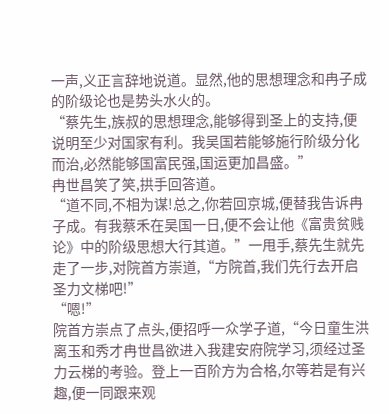一声,义正言辞地说道。显然,他的思想理念和冉子成的阶级论也是势头水火的。
“蔡先生,族叔的思想理念,能够得到圣上的支持,便说明至少对国家有利。我吴国若能够施行阶级分化而治,必然能够国富民强,国运更加昌盛。”
冉世昌笑了笑,拱手回答道。
“道不同,不相为谋!总之,你若回京城,便替我告诉冉子成。有我蔡禾在吴国一日,便不会让他《富贵贫贱论》中的阶级思想大行其道。”一甩手,蔡先生就先走了一步,对院首方崇道,“方院首,我们先行去开启圣力文梯吧!”
“嗯!”
院首方崇点了点头,便招呼一众学子道,“今日童生洪离玉和秀才冉世昌欲进入我建安府院学习,须经过圣力云梯的考验。登上一百阶方为合格,尔等若是有兴趣,便一同跟来观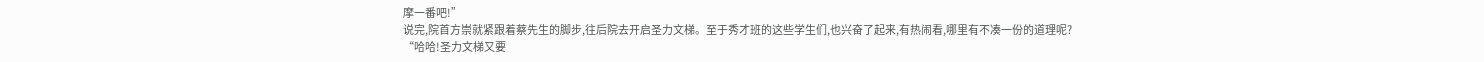摩一番吧!”
说完,院首方崇就紧跟着蔡先生的脚步,往后院去开启圣力文梯。至于秀才班的这些学生们,也兴奋了起来,有热闹看,哪里有不凑一份的道理呢?
“哈哈!圣力文梯又要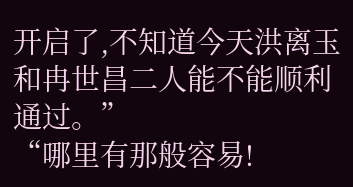开启了,不知道今天洪离玉和冉世昌二人能不能顺利通过。”
“哪里有那般容易!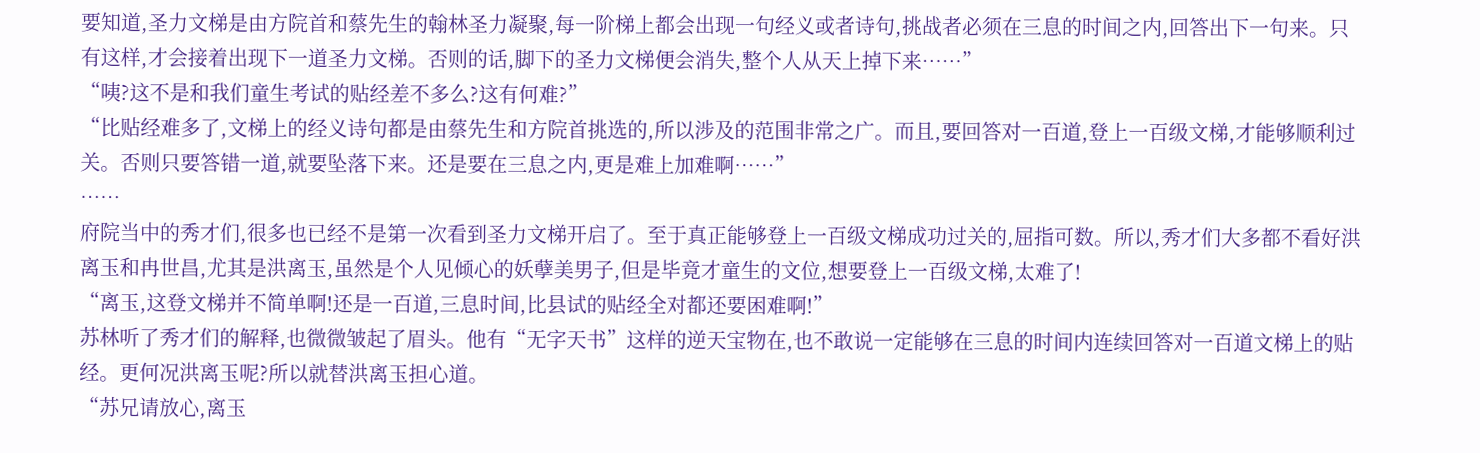要知道,圣力文梯是由方院首和蔡先生的翰林圣力凝聚,每一阶梯上都会出现一句经义或者诗句,挑战者必须在三息的时间之内,回答出下一句来。只有这样,才会接着出现下一道圣力文梯。否则的话,脚下的圣力文梯便会消失,整个人从天上掉下来……”
“咦?这不是和我们童生考试的贴经差不多么?这有何难?”
“比贴经难多了,文梯上的经义诗句都是由蔡先生和方院首挑选的,所以涉及的范围非常之广。而且,要回答对一百道,登上一百级文梯,才能够顺利过关。否则只要答错一道,就要坠落下来。还是要在三息之内,更是难上加难啊……”
……
府院当中的秀才们,很多也已经不是第一次看到圣力文梯开启了。至于真正能够登上一百级文梯成功过关的,屈指可数。所以,秀才们大多都不看好洪离玉和冉世昌,尤其是洪离玉,虽然是个人见倾心的妖孽美男子,但是毕竟才童生的文位,想要登上一百级文梯,太难了!
“离玉,这登文梯并不简单啊!还是一百道,三息时间,比县试的贴经全对都还要困难啊!”
苏林听了秀才们的解释,也微微皱起了眉头。他有“无字天书”这样的逆天宝物在,也不敢说一定能够在三息的时间内连续回答对一百道文梯上的贴经。更何况洪离玉呢?所以就替洪离玉担心道。
“苏兄请放心,离玉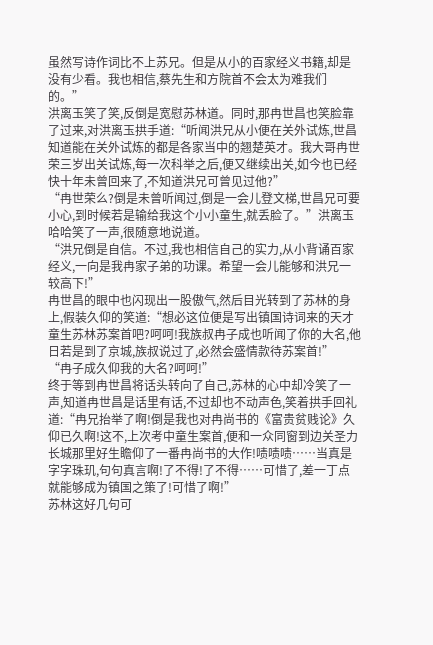虽然写诗作词比不上苏兄。但是从小的百家经义书籍,却是没有少看。我也相信,蔡先生和方院首不会太为难我们的。”
洪离玉笑了笑,反倒是宽慰苏林道。同时,那冉世昌也笑脸靠了过来,对洪离玉拱手道:“听闻洪兄从小便在关外试炼,世昌知道能在关外试炼的都是各家当中的翘楚英才。我大哥冉世荣三岁出关试炼,每一次科举之后,便又继续出关,如今也已经快十年未曾回来了,不知道洪兄可曾见过他?”
“冉世荣么?倒是未曾听闻过,倒是一会儿登文梯,世昌兄可要小心,到时候若是输给我这个小小童生,就丢脸了。”洪离玉哈哈笑了一声,很随意地说道。
“洪兄倒是自信。不过,我也相信自己的实力,从小背诵百家经义,一向是我冉家子弟的功课。希望一会儿能够和洪兄一较高下!”
冉世昌的眼中也闪现出一股傲气,然后目光转到了苏林的身上,假装久仰的笑道:“想必这位便是写出镇国诗词来的天才童生苏林苏案首吧?呵呵!我族叔冉子成也听闻了你的大名,他日若是到了京城,族叔说过了,必然会盛情款待苏案首!”
“冉子成久仰我的大名?呵呵!”
终于等到冉世昌将话头转向了自己,苏林的心中却冷笑了一声,知道冉世昌是话里有话,不过却也不动声色,笑着拱手回礼道:“冉兄抬举了啊!倒是我也对冉尚书的《富贵贫贱论》久仰已久啊!这不,上次考中童生案首,便和一众同窗到边关圣力长城那里好生瞻仰了一番冉尚书的大作!啧啧啧……当真是字字珠玑,句句真言啊!了不得!了不得……可惜了,差一丁点就能够成为镇国之策了!可惜了啊!”
苏林这好几句可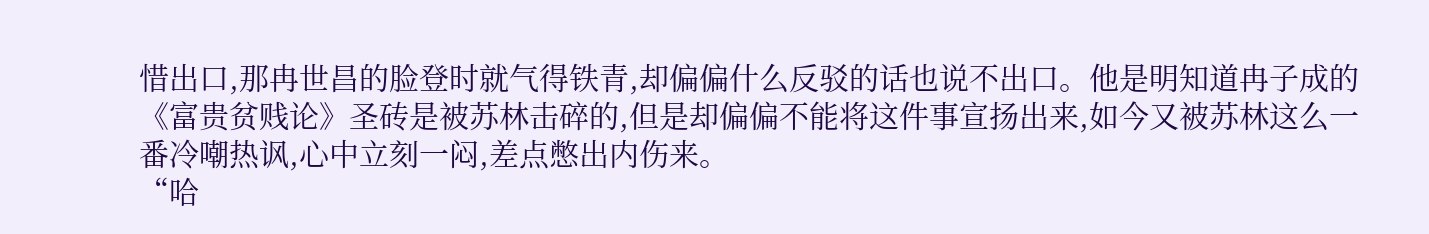惜出口,那冉世昌的脸登时就气得铁青,却偏偏什么反驳的话也说不出口。他是明知道冉子成的《富贵贫贱论》圣砖是被苏林击碎的,但是却偏偏不能将这件事宣扬出来,如今又被苏林这么一番冷嘲热讽,心中立刻一闷,差点憋出内伤来。
“哈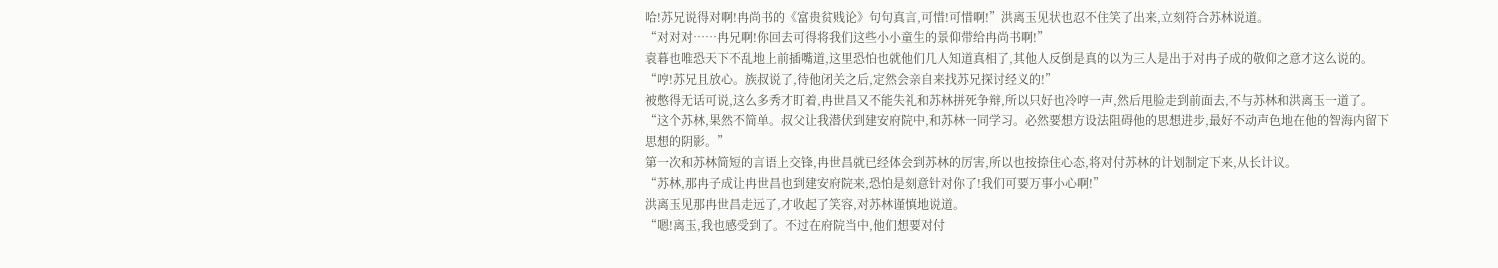哈!苏兄说得对啊!冉尚书的《富贵贫贱论》句句真言,可惜!可惜啊!”洪离玉见状也忍不住笑了出来,立刻符合苏林说道。
“对对对……冉兄啊!你回去可得将我们这些小小童生的景仰带给冉尚书啊!”
袁暮也唯恐天下不乱地上前插嘴道,这里恐怕也就他们几人知道真相了,其他人反倒是真的以为三人是出于对冉子成的敬仰之意才这么说的。
“哼!苏兄且放心。族叔说了,待他闭关之后,定然会亲自来找苏兄探讨经义的!”
被憋得无话可说,这么多秀才盯着,冉世昌又不能失礼和苏林拼死争辩,所以只好也冷哼一声,然后甩脸走到前面去,不与苏林和洪离玉一道了。
“这个苏林,果然不简单。叔父让我潜伏到建安府院中,和苏林一同学习。必然要想方设法阻碍他的思想进步,最好不动声色地在他的智海内留下思想的阴影。”
第一次和苏林简短的言语上交锋,冉世昌就已经体会到苏林的厉害,所以也按捺住心态,将对付苏林的计划制定下来,从长计议。
“苏林,那冉子成让冉世昌也到建安府院来,恐怕是刻意针对你了!我们可要万事小心啊!”
洪离玉见那冉世昌走远了,才收起了笑容,对苏林谨慎地说道。
“嗯!离玉,我也感受到了。不过在府院当中,他们想要对付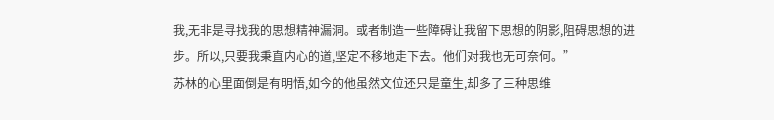我,无非是寻找我的思想精神漏洞。或者制造一些障碍让我留下思想的阴影,阻碍思想的进步。所以,只要我秉直内心的道,坚定不移地走下去。他们对我也无可奈何。”
苏林的心里面倒是有明悟,如今的他虽然文位还只是童生,却多了三种思维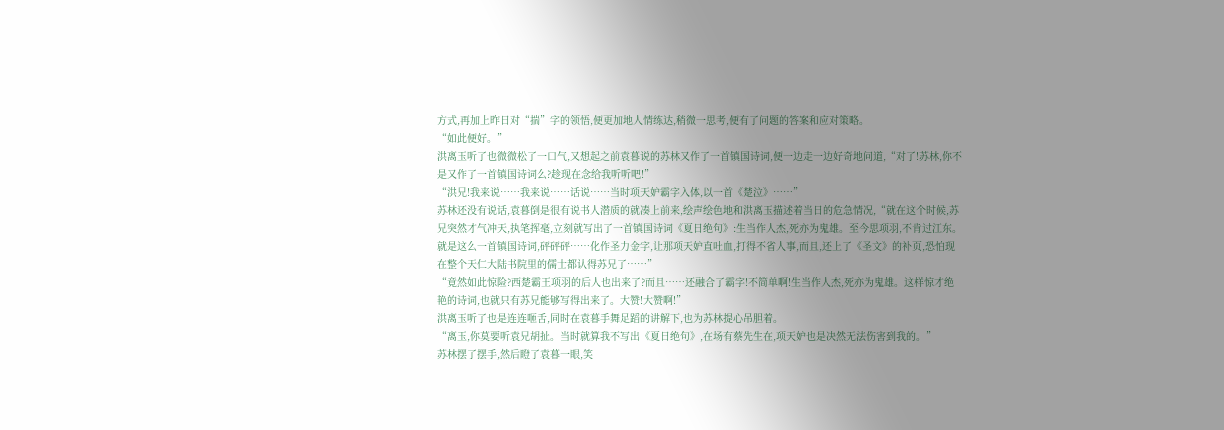方式,再加上昨日对“揣”字的领悟,便更加地人情练达,稍微一思考,便有了问题的答案和应对策略。
“如此便好。”
洪离玉听了也微微松了一口气,又想起之前袁暮说的苏林又作了一首镇国诗词,便一边走一边好奇地问道,“对了!苏林,你不是又作了一首镇国诗词么?趁现在念给我听听吧!”
“洪兄!我来说……我来说……话说……当时项天妒霸字入体,以一首《楚泣》……”
苏林还没有说话,袁暮倒是很有说书人潜质的就凑上前来,绘声绘色地和洪离玉描述着当日的危急情况,“就在这个时候,苏兄突然才气冲天,执笔挥毫,立刻就写出了一首镇国诗词《夏日绝句》:生当作人杰,死亦为鬼雄。至今思项羽,不肯过江东。就是这么一首镇国诗词,砰砰砰……化作圣力金字,让那项天妒直吐血,打得不省人事,而且,还上了《圣文》的补页,恐怕现在整个天仁大陆书院里的儒士都认得苏兄了……”
“竟然如此惊险?西楚霸王项羽的后人也出来了?而且……还融合了霸字!不简单啊!生当作人杰,死亦为鬼雄。这样惊才绝艳的诗词,也就只有苏兄能够写得出来了。大赞!大赞啊!”
洪离玉听了也是连连咂舌,同时在袁暮手舞足蹈的讲解下,也为苏林提心吊胆着。
“离玉,你莫要听袁兄胡扯。当时就算我不写出《夏日绝句》,在场有蔡先生在,项天妒也是决然无法伤害到我的。”
苏林摆了摆手,然后瞪了袁暮一眼,笑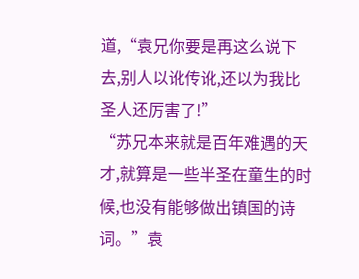道,“袁兄你要是再这么说下去,别人以讹传讹,还以为我比圣人还厉害了!”
“苏兄本来就是百年难遇的天才,就算是一些半圣在童生的时候,也没有能够做出镇国的诗词。”袁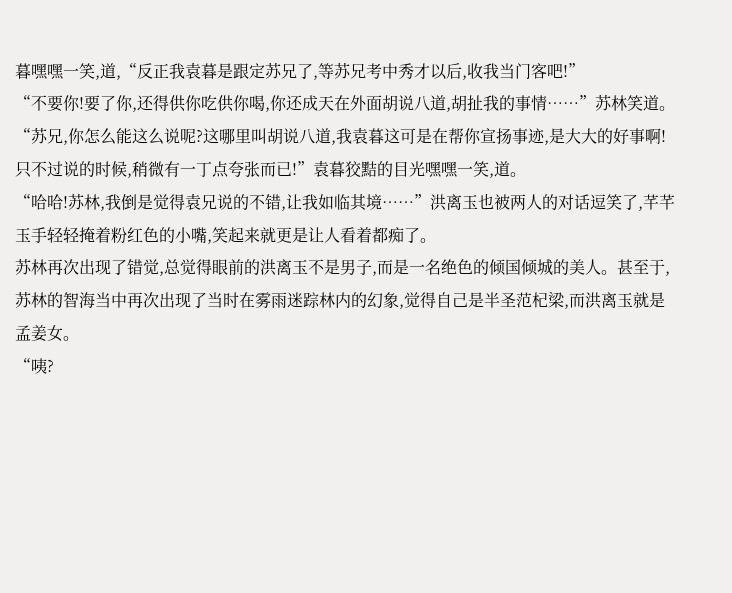暮嘿嘿一笑,道,“反正我袁暮是跟定苏兄了,等苏兄考中秀才以后,收我当门客吧!”
“不要你!要了你,还得供你吃供你喝,你还成天在外面胡说八道,胡扯我的事情……”苏林笑道。
“苏兄,你怎么能这么说呢?这哪里叫胡说八道,我袁暮这可是在帮你宣扬事迹,是大大的好事啊!只不过说的时候,稍微有一丁点夸张而已!”袁暮狡黠的目光嘿嘿一笑,道。
“哈哈!苏林,我倒是觉得袁兄说的不错,让我如临其境……”洪离玉也被两人的对话逗笑了,芊芊玉手轻轻掩着粉红色的小嘴,笑起来就更是让人看着都痴了。
苏林再次出现了错觉,总觉得眼前的洪离玉不是男子,而是一名绝色的倾国倾城的美人。甚至于,苏林的智海当中再次出现了当时在雾雨迷踪林内的幻象,觉得自己是半圣范杞梁,而洪离玉就是孟姜女。
“咦?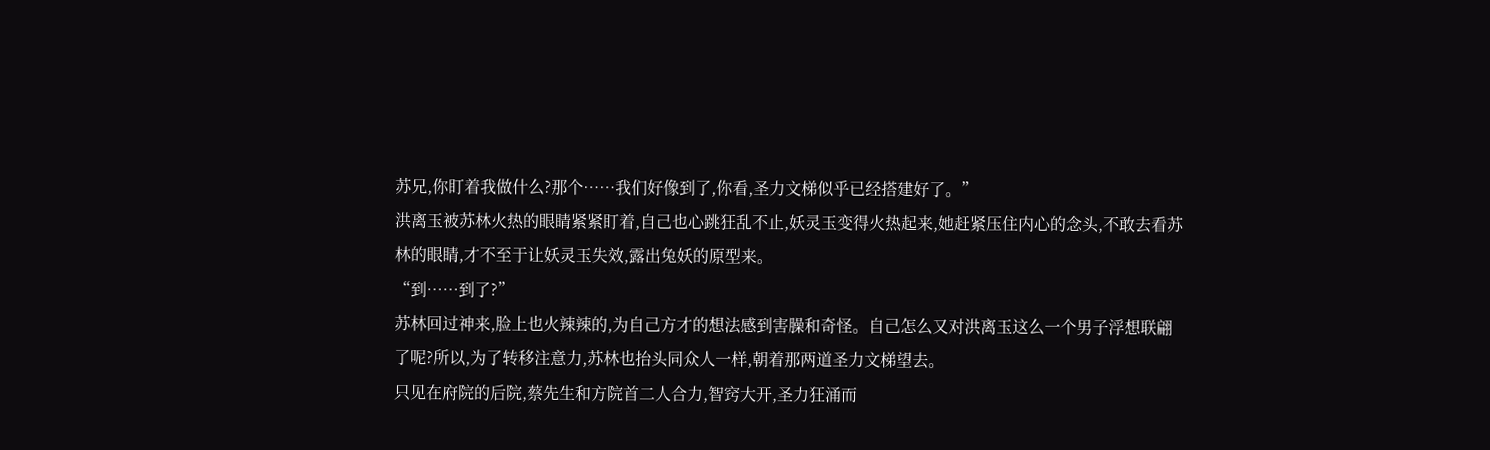苏兄,你盯着我做什么?那个……我们好像到了,你看,圣力文梯似乎已经搭建好了。”
洪离玉被苏林火热的眼睛紧紧盯着,自己也心跳狂乱不止,妖灵玉变得火热起来,她赶紧压住内心的念头,不敢去看苏林的眼睛,才不至于让妖灵玉失效,露出兔妖的原型来。
“到……到了?”
苏林回过神来,脸上也火辣辣的,为自己方才的想法感到害臊和奇怪。自己怎么又对洪离玉这么一个男子浮想联翩了呢?所以,为了转移注意力,苏林也抬头同众人一样,朝着那两道圣力文梯望去。
只见在府院的后院,蔡先生和方院首二人合力,智窍大开,圣力狂涌而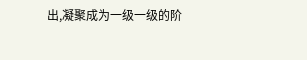出,凝聚成为一级一级的阶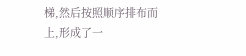梯,然后按照顺序排布而上,形成了一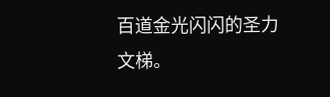百道金光闪闪的圣力文梯。